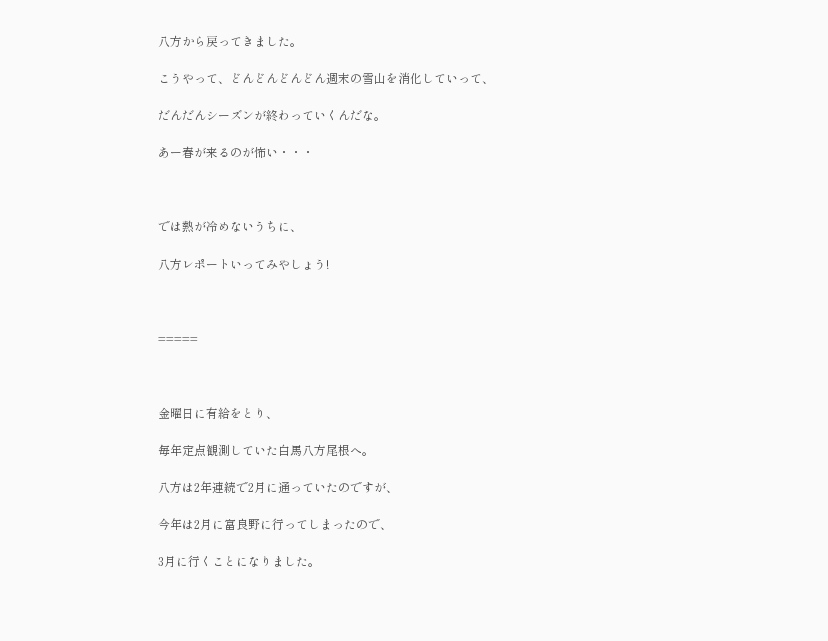八方から戻ってきました。

こうやって、どんどんどんどん週末の雪山を消化していって、

だんだんシーズンが終わっていくんだな。

あー春が来るのが怖い・・・



では熱が冷めないうちに、

八方レポートいってみやしょう!



=====



金曜日に有給をとり、

毎年定点観測していた白馬八方尾根へ。

八方は2年連続で2月に通っていたのですが、

今年は2月に富良野に行ってしまったので、

3月に行くことになりました。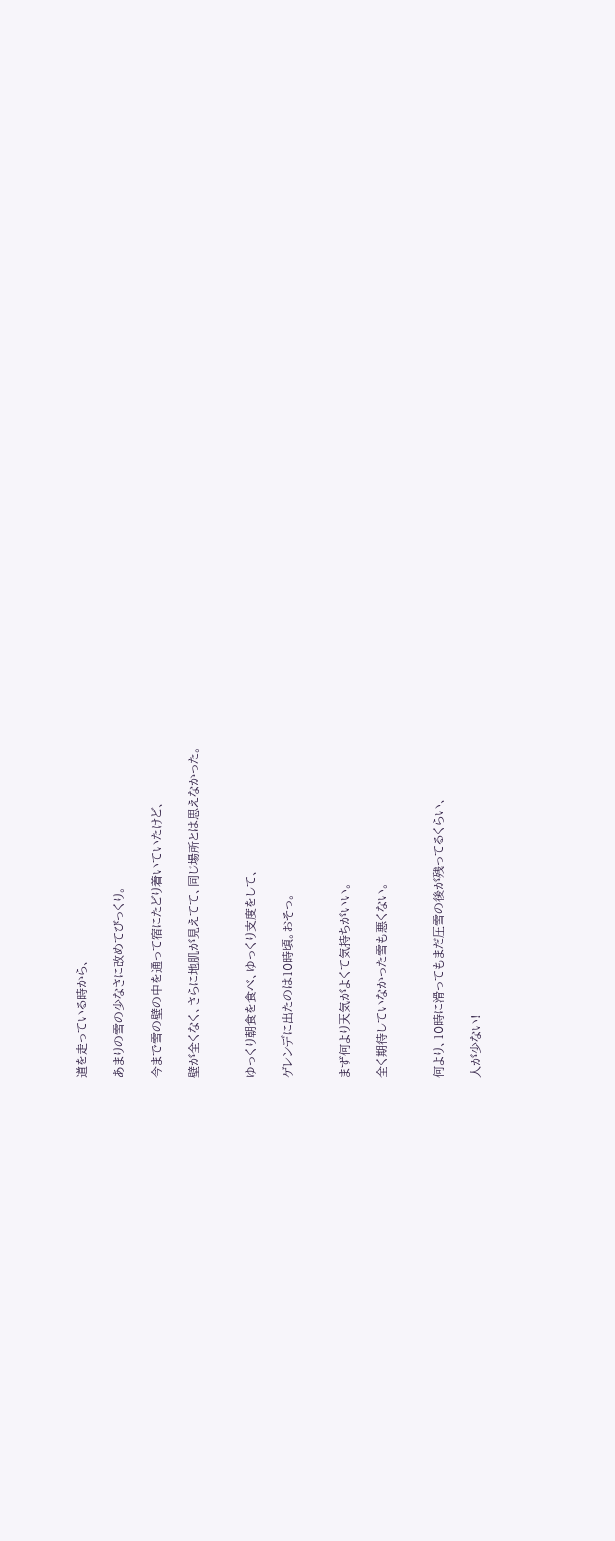道を走っている時から、

あまりの雪の少なさに改めてびっくり。

今まで雪の壁の中を通って宿にたどり着いていたけど、

壁が全くなく、さらに地肌が見えてて、同じ場所とは思えなかった。


ゆっくり朝食を食べ、ゆっくり支度をして、

ゲレンデに出たのは10時頃。おそっ。


まず何より天気がよくて気持ちがいい。

全く期待していなかった雪も悪くない。


何より、10時に滑ってもまだ圧雪の後が残ってるくらい、

人が少ない!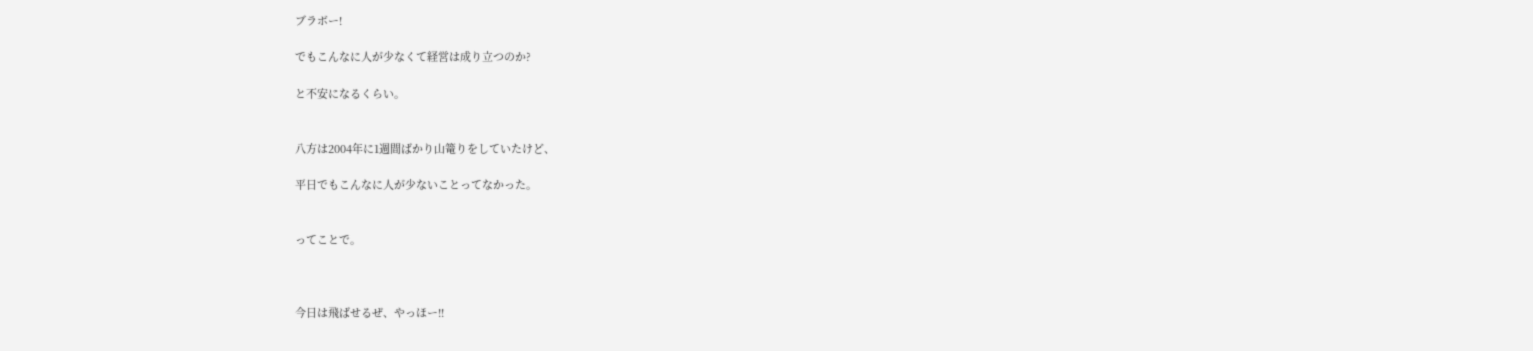ブラボー!

でもこんなに人が少なくて経営は成り立つのか?

と不安になるくらい。


八方は2004年に1週間ばかり山篭りをしていたけど、

平日でもこんなに人が少ないことってなかった。


ってことで。



今日は飛ばせるぜ、やっほー!!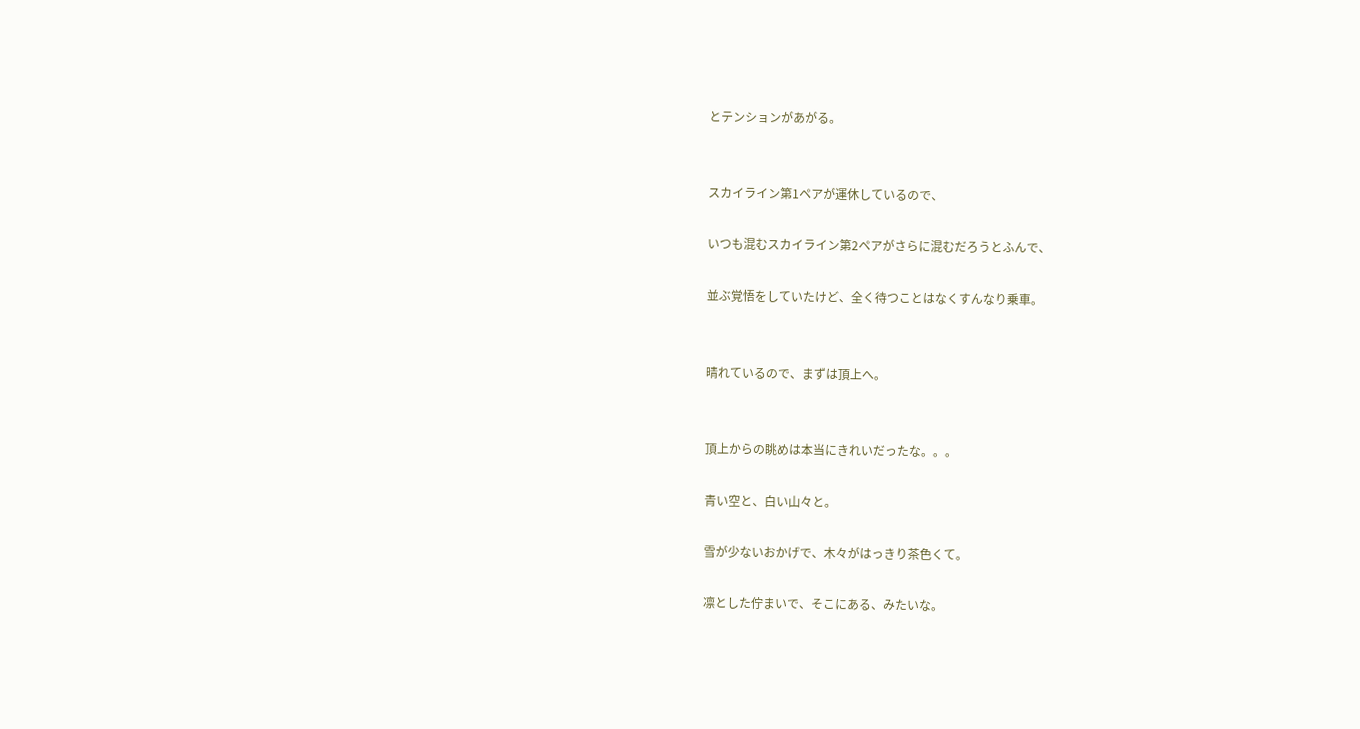とテンションがあがる。


スカイライン第1ペアが運休しているので、

いつも混むスカイライン第2ペアがさらに混むだろうとふんで、

並ぶ覚悟をしていたけど、全く待つことはなくすんなり乗車。


晴れているので、まずは頂上へ。


頂上からの眺めは本当にきれいだったな。。。

青い空と、白い山々と。

雪が少ないおかげで、木々がはっきり茶色くて。

凛とした佇まいで、そこにある、みたいな。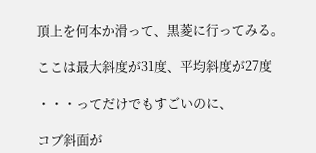頂上を何本か滑って、黒菱に行ってみる。

ここは最大斜度が31度、平均斜度が27度

・・・ってだけでもすごいのに、

コブ斜面が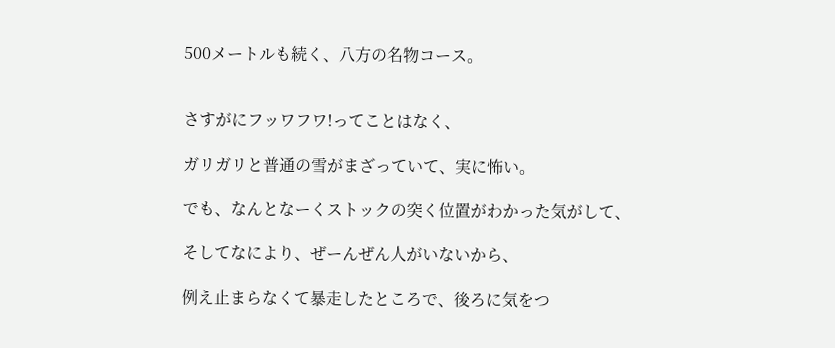500メートルも続く、八方の名物コース。


さすがにフッワフワ!ってことはなく、

ガリガリと普通の雪がまざっていて、実に怖い。

でも、なんとなーくストックの突く位置がわかった気がして、

そしてなにより、ぜーんぜん人がいないから、

例え止まらなくて暴走したところで、後ろに気をつ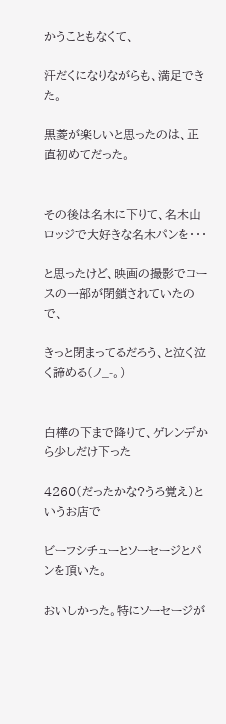かうこともなくて、

汗だくになりながらも、満足できた。

黒菱が楽しいと思ったのは、正直初めてだった。


その後は名木に下りて、名木山ロッジで大好きな名木パンを・・・

と思ったけど、映画の撮影でコースの一部が閉鎖されていたので、

きっと閉まってるだろう、と泣く泣く諦める(ノ_-。)


白樺の下まで降りて、ゲレンデから少しだけ下った

4260(だったかな?うろ覚え)というお店で

ビーフシチューとソーセージとパンを頂いた。

おいしかった。特にソーセージが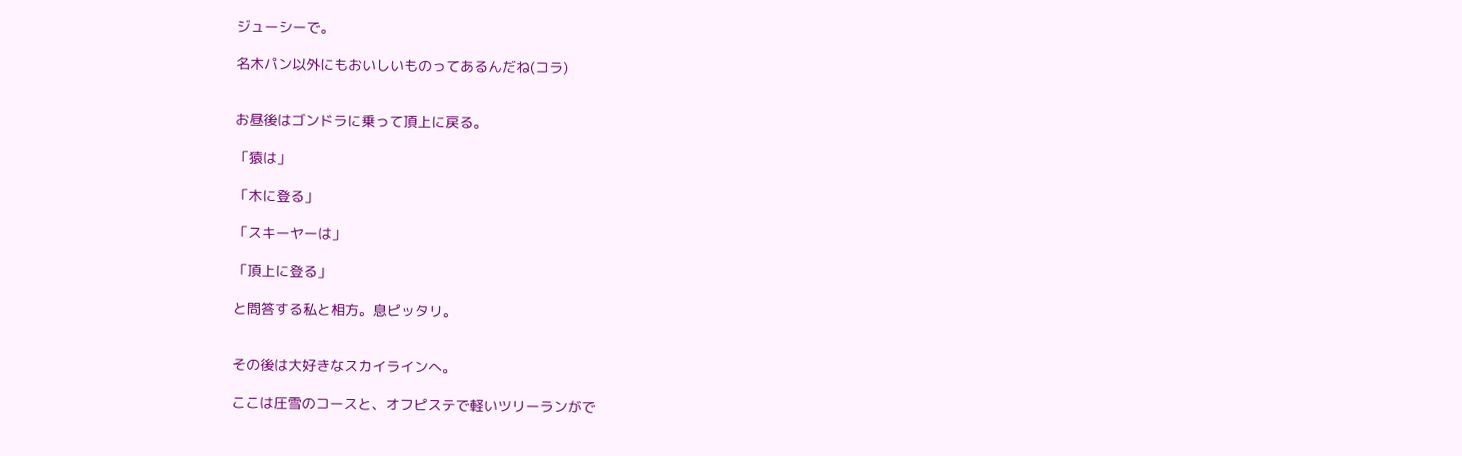ジューシーで。

名木パン以外にもおいしいものってあるんだね(コラ)


お昼後はゴンドラに乗って頂上に戻る。

「猿は」

「木に登る」

「スキーヤーは」

「頂上に登る」

と問答する私と相方。息ピッタリ。


その後は大好きなスカイラインへ。

ここは圧雪のコースと、オフピステで軽いツリーランがで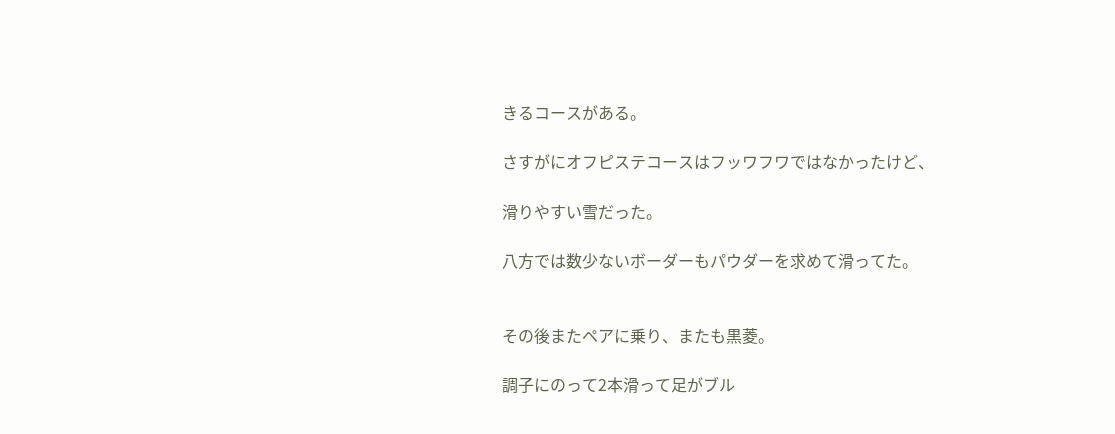きるコースがある。

さすがにオフピステコースはフッワフワではなかったけど、

滑りやすい雪だった。

八方では数少ないボーダーもパウダーを求めて滑ってた。


その後またペアに乗り、またも黒菱。

調子にのって2本滑って足がブル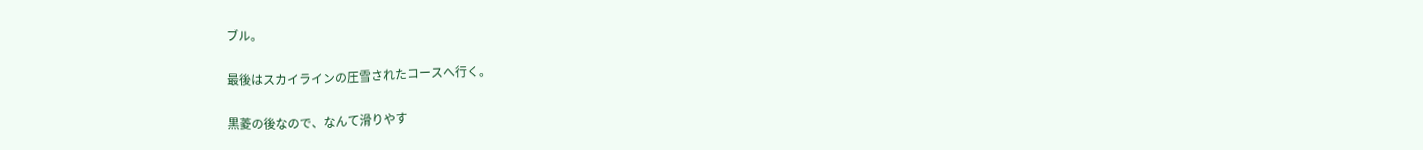ブル。

最後はスカイラインの圧雪されたコースへ行く。

黒菱の後なので、なんて滑りやす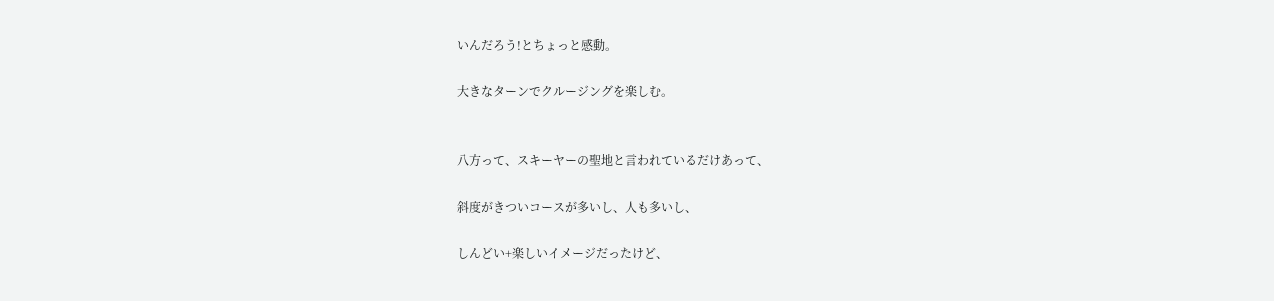いんだろう!とちょっと感動。

大きなターンでクルージングを楽しむ。


八方って、スキーヤーの聖地と言われているだけあって、

斜度がきついコースが多いし、人も多いし、

しんどい+楽しいイメージだったけど、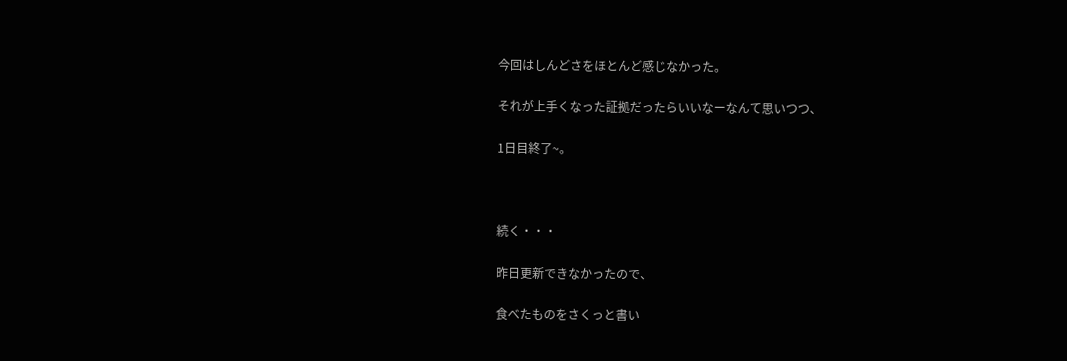今回はしんどさをほとんど感じなかった。

それが上手くなった証拠だったらいいなーなんて思いつつ、

1日目終了~。



続く・・・

昨日更新できなかったので、

食べたものをさくっと書い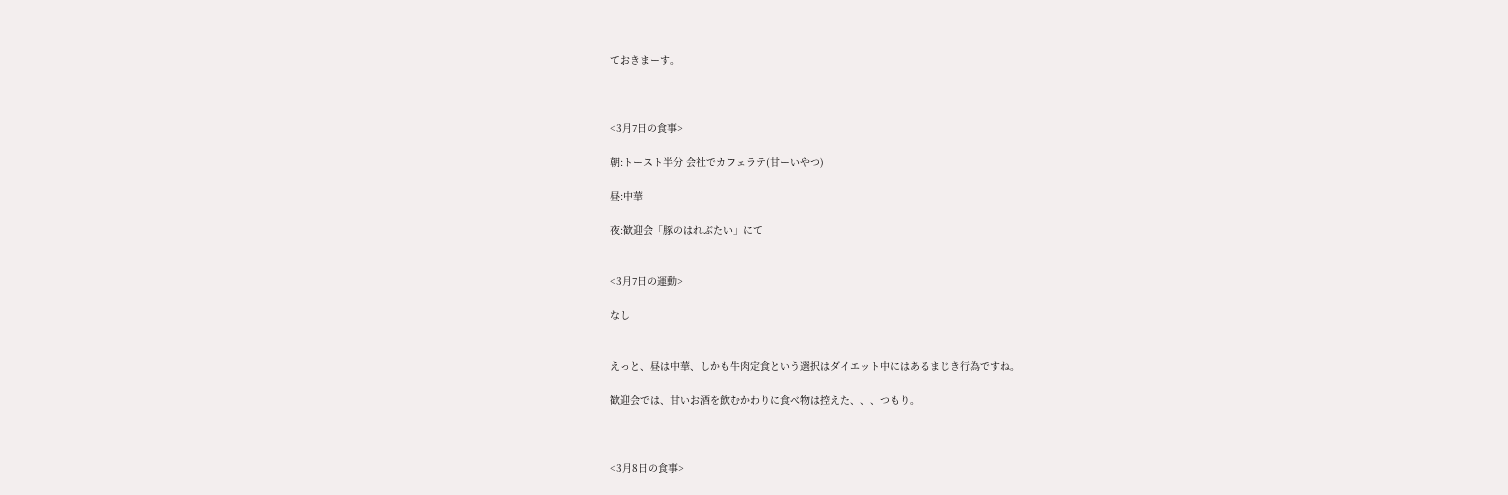ておきまーす。



<3月7日の食事>

朝:トースト半分 会社でカフェラテ(甘ーいやつ)

昼:中華

夜:歓迎会「豚のはれぶたい」にて


<3月7日の運動>

なし


えっと、昼は中華、しかも牛肉定食という選択はダイエット中にはあるまじき行為ですね。

歓迎会では、甘いお酒を飲むかわりに食べ物は控えた、、、つもり。



<3月8日の食事>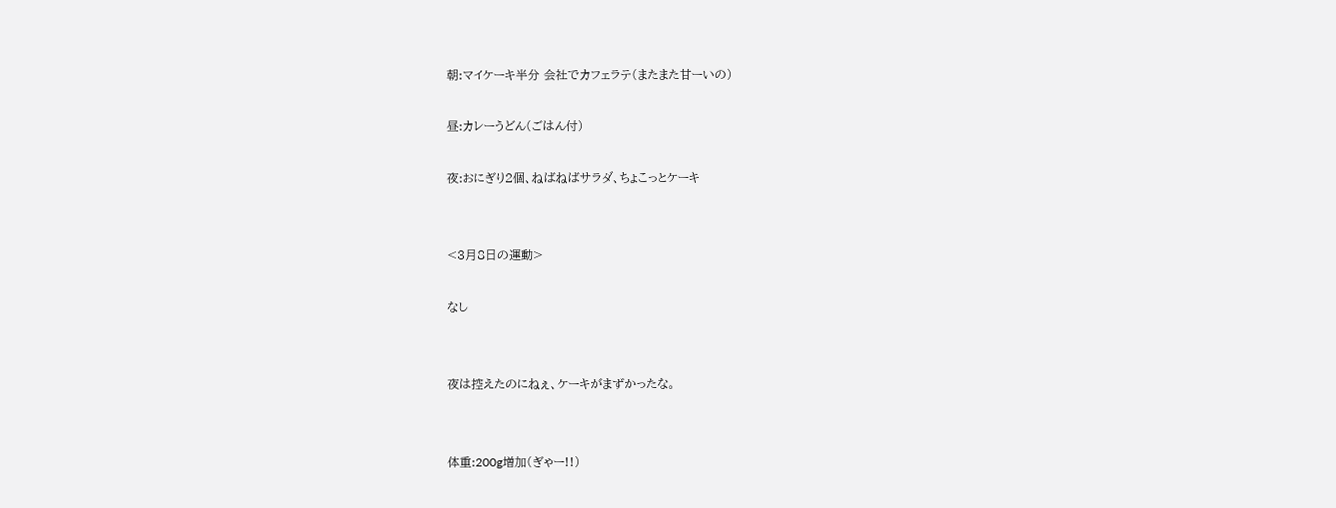朝:マイケーキ半分 会社でカフェラテ(またまた甘ーいの)

昼:カレーうどん(ごはん付)

夜:おにぎり2個、ねばねばサラダ、ちょこっとケーキ


<3月8日の運動>

なし


夜は控えたのにねぇ、ケーキがまずかったな。


体重:200g増加(ぎゃー!!)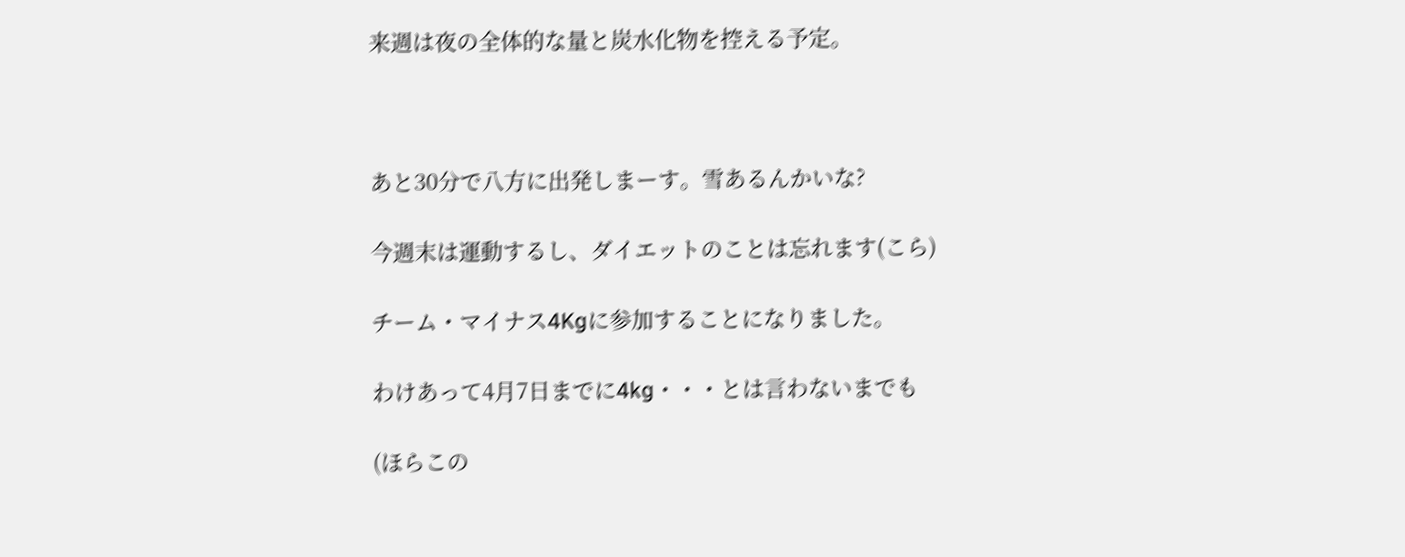来週は夜の全体的な量と炭水化物を控える予定。



あと30分で八方に出発しまーす。雪あるんかいな?

今週末は運動するし、ダイエットのことは忘れます(こら)

チーム・マイナス4Kgに参加することになりました。

わけあって4月7日までに4kg・・・とは言わないまでも

(ほらこの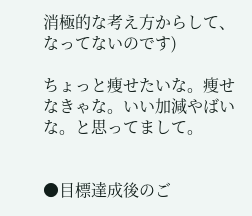消極的な考え方からして、なってないのです)

ちょっと痩せたいな。痩せなきゃな。いい加減やばいな。と思ってまして。


●目標達成後のご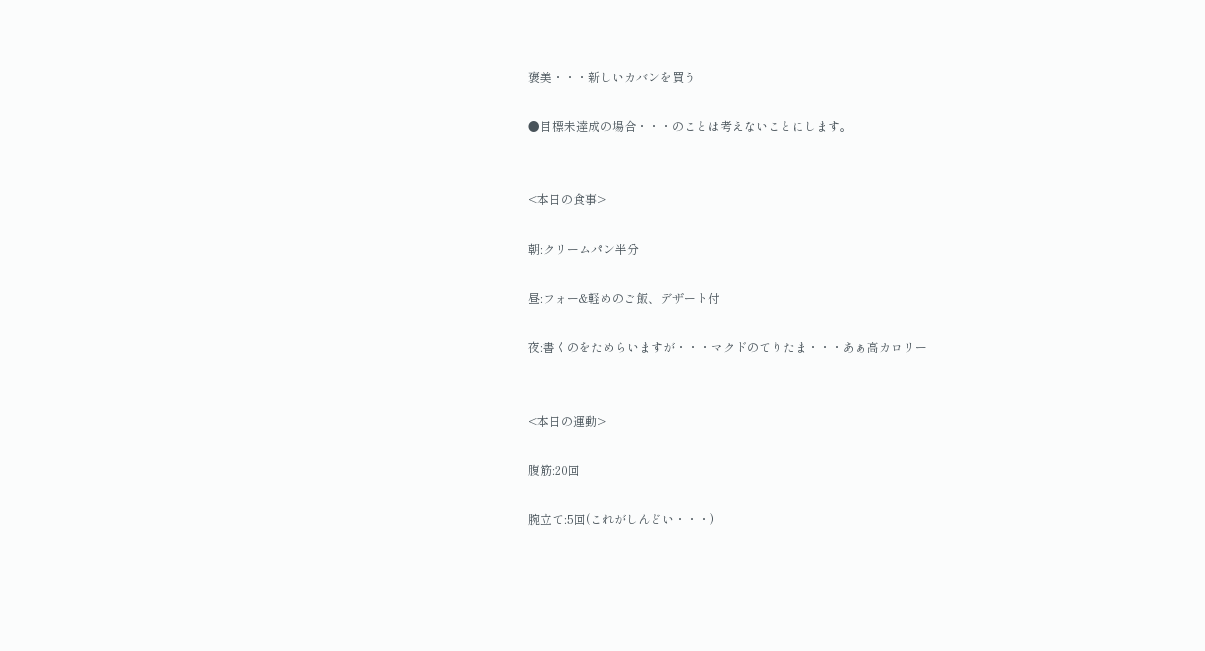褒美・・・新しいカバンを買う

●目標未達成の場合・・・のことは考えないことにします。


<本日の食事>

朝:クリームパン半分

昼:フォー&軽めのご飯、デザート付

夜:書くのをためらいますが・・・マクドのてりたま・・・あぁ高カロリー


<本日の運動>

腹筋:20回

腕立て:5回(これがしんどい・・・)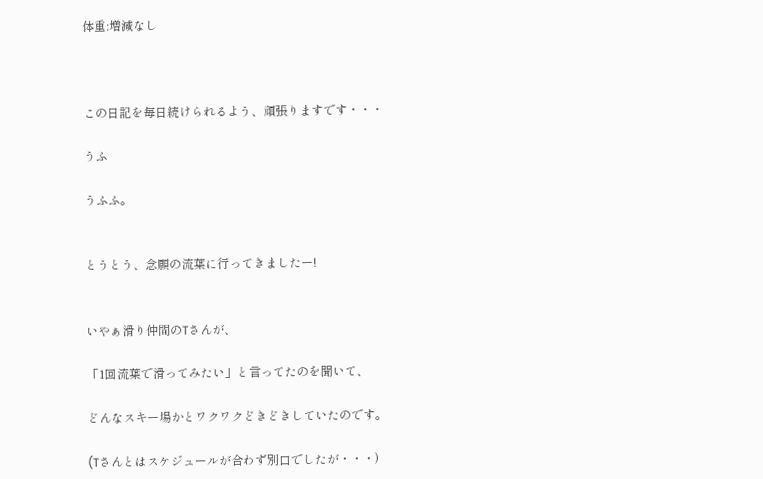体重:増減なし



この日記を毎日続けられるよう、頑張りますです・・・

うふ

うふふ。


とうとう、念願の流葉に行ってきましたー!


いやぁ滑り仲間のTさんが、

「1回流葉で滑ってみたい」と言ってたのを聞いて、

どんなスキー場かとワクワクどきどきしていたのです。

(Tさんとはスケジュールが合わず別口でしたが・・・)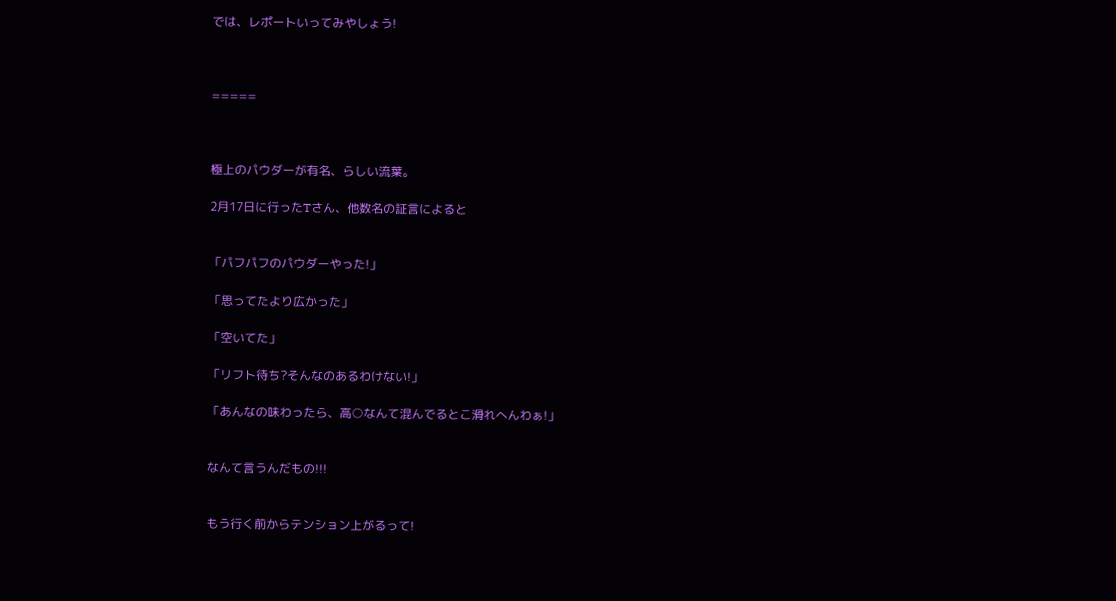では、レポートいってみやしょう!



=====



極上のパウダーが有名、らしい流葉。

2月17日に行ったTさん、他数名の証言によると


「パフパフのパウダーやった!」

「思ってたより広かった」

「空いてた」

「リフト待ち?そんなのあるわけない!」

「あんなの味わったら、高○なんて混んでるとこ滑れへんわぁ!」


なんて言うんだもの!!!


もう行く前からテンション上がるって!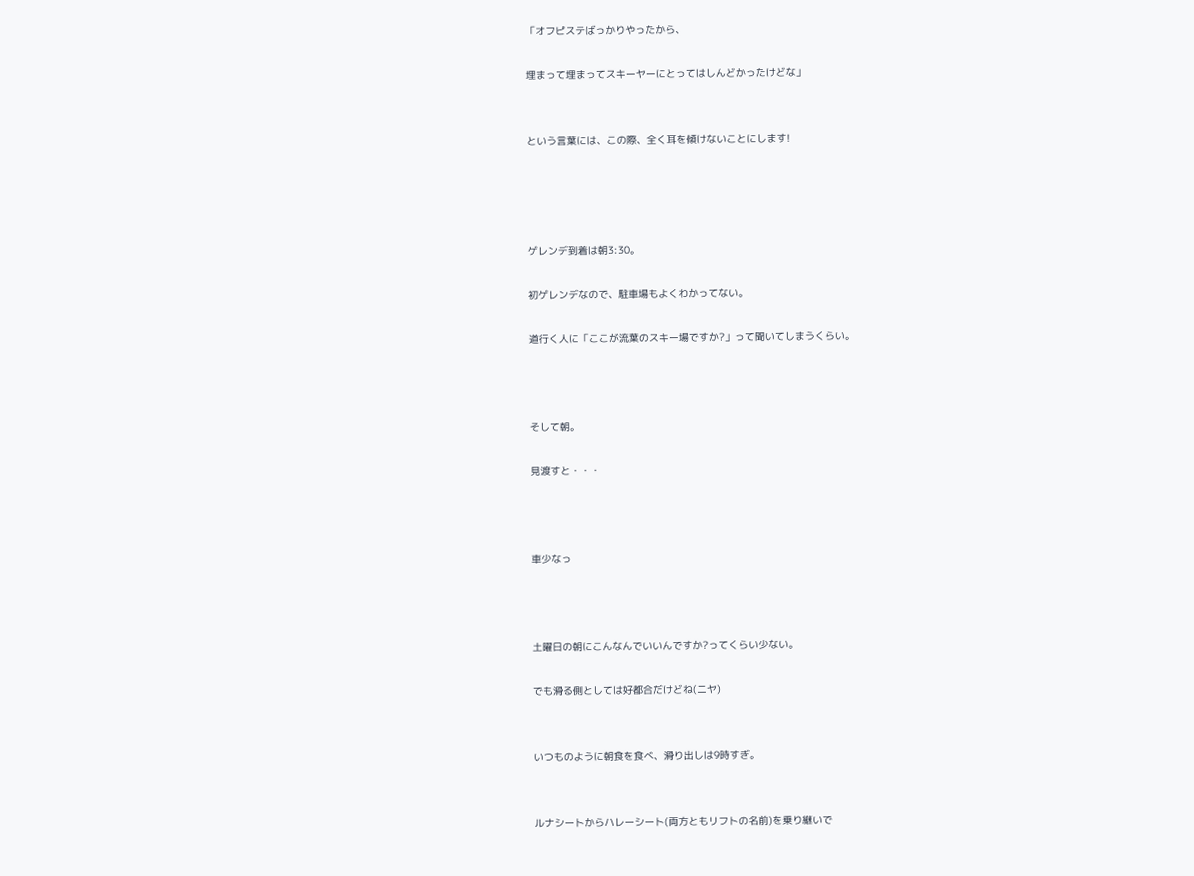「オフピステばっかりやったから、

埋まって埋まってスキーヤーにとってはしんどかったけどな」


という言葉には、この際、全く耳を傾けないことにします!




ゲレンデ到着は朝3:30。

初ゲレンデなので、駐車場もよくわかってない。

道行く人に「ここが流葉のスキー場ですか?」って聞いてしまうくらい。



そして朝。

見渡すと・・・



車少なっ



土曜日の朝にこんなんでいいんですか?ってくらい少ない。

でも滑る側としては好都合だけどね(ニヤ)


いつものように朝食を食べ、滑り出しは9時すぎ。


ルナシートからハレーシート(両方ともリフトの名前)を乗り継いで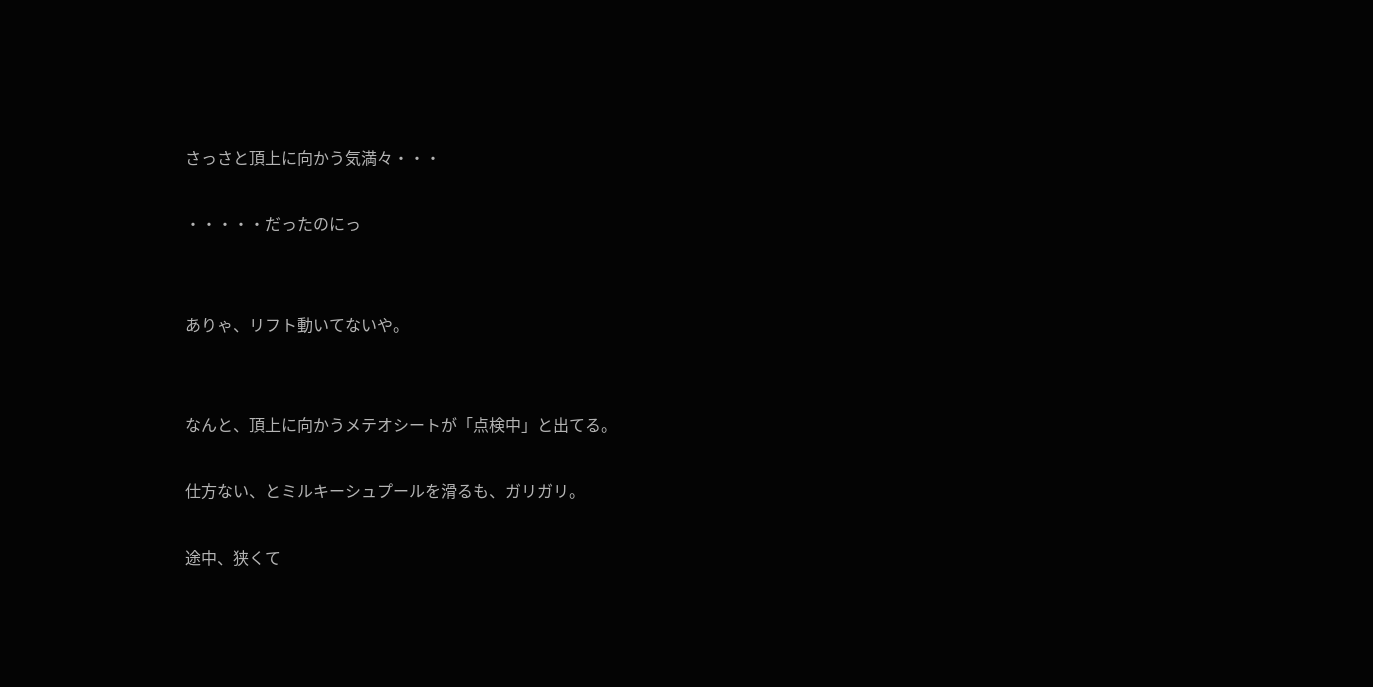さっさと頂上に向かう気満々・・・

・・・・・だったのにっ


ありゃ、リフト動いてないや。


なんと、頂上に向かうメテオシートが「点検中」と出てる。

仕方ない、とミルキーシュプールを滑るも、ガリガリ。

途中、狭くて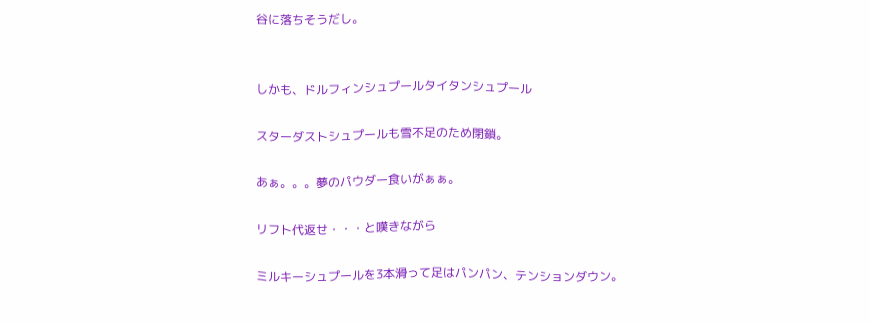谷に落ちそうだし。


しかも、ドルフィンシュプールタイタンシュプール

スターダストシュプールも雪不足のため閉鎖。

あぁ。。。夢のパウダー食いがぁぁ。

リフト代返せ・・・と嘆きながら

ミルキーシュプールを3本滑って足はパンパン、テンションダウン。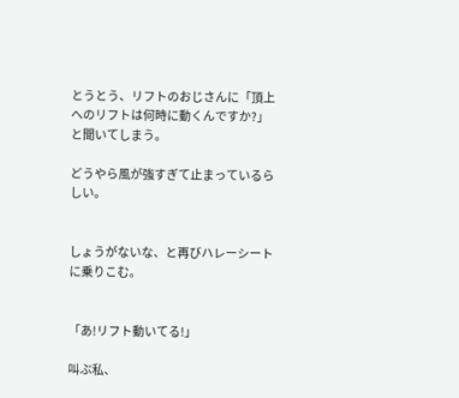とうとう、リフトのおじさんに「頂上へのリフトは何時に動くんですか?」と聞いてしまう。

どうやら風が強すぎて止まっているらしい。


しょうがないな、と再びハレーシートに乗りこむ。


「あ!リフト動いてる!」

叫ぶ私、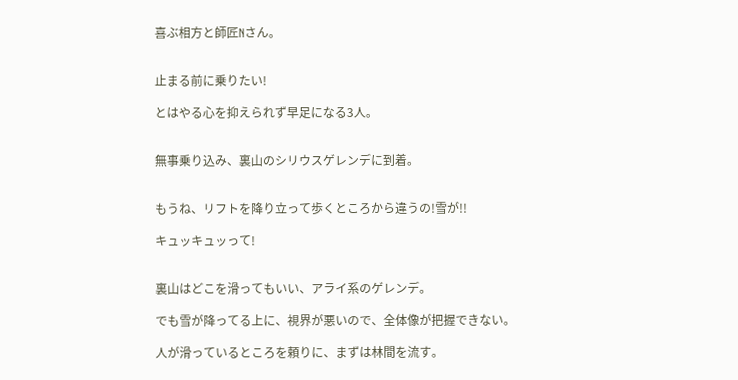喜ぶ相方と師匠Nさん。


止まる前に乗りたい!

とはやる心を抑えられず早足になる3人。


無事乗り込み、裏山のシリウスゲレンデに到着。


もうね、リフトを降り立って歩くところから違うの!雪が!!

キュッキュッって!


裏山はどこを滑ってもいい、アライ系のゲレンデ。

でも雪が降ってる上に、視界が悪いので、全体像が把握できない。

人が滑っているところを頼りに、まずは林間を流す。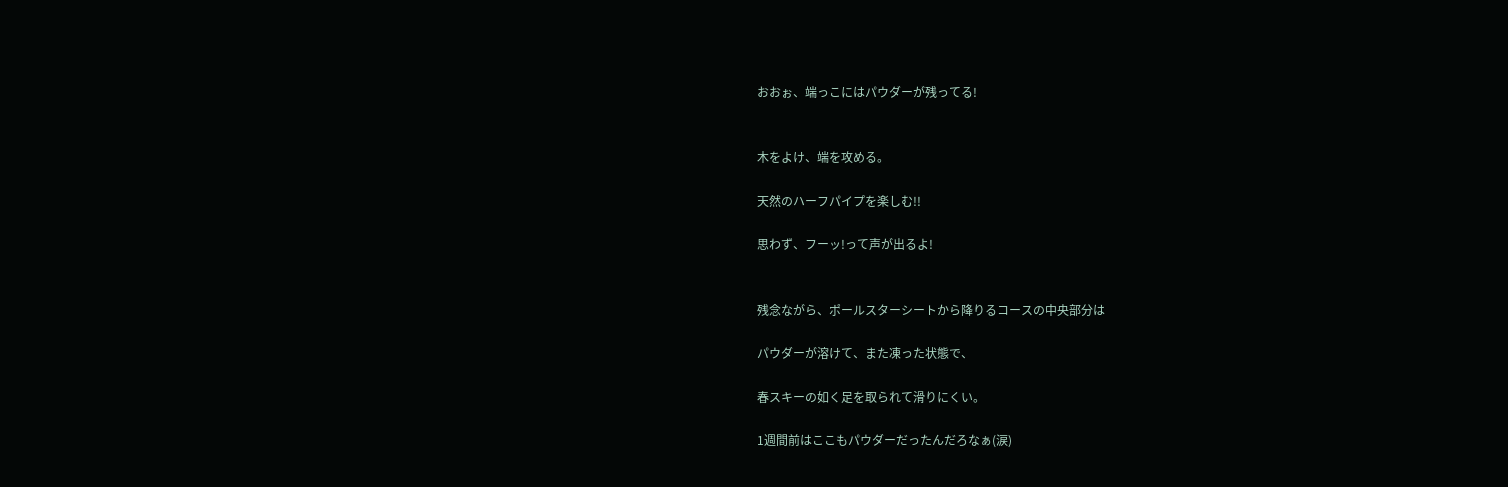おおぉ、端っこにはパウダーが残ってる!


木をよけ、端を攻める。

天然のハーフパイプを楽しむ!!

思わず、フーッ!って声が出るよ!


残念ながら、ポールスターシートから降りるコースの中央部分は

パウダーが溶けて、また凍った状態で、

春スキーの如く足を取られて滑りにくい。

1週間前はここもパウダーだったんだろなぁ(涙)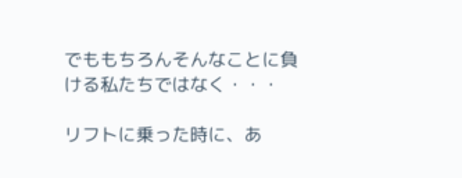でももちろんそんなことに負ける私たちではなく・・・

リフトに乗った時に、あ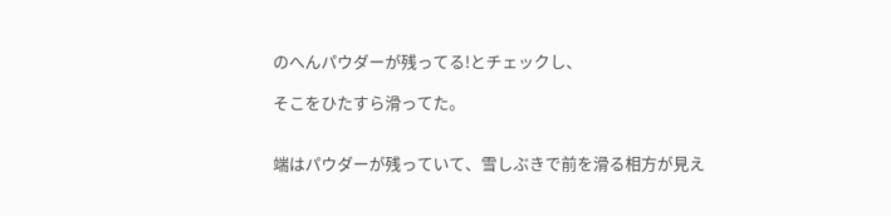のへんパウダーが残ってる!とチェックし、

そこをひたすら滑ってた。


端はパウダーが残っていて、雪しぶきで前を滑る相方が見え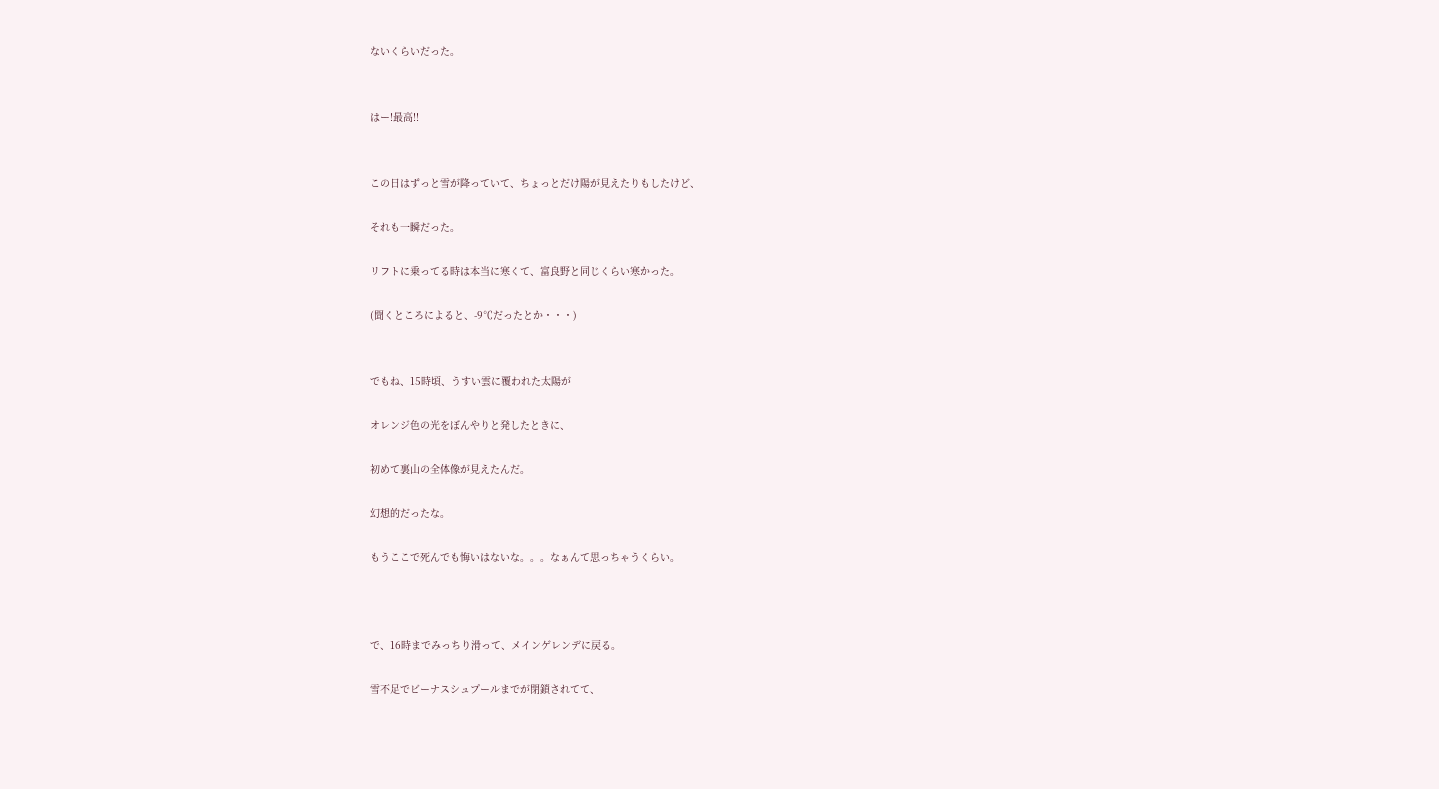ないくらいだった。


はー!最高!!


この日はずっと雪が降っていて、ちょっとだけ陽が見えたりもしたけど、

それも一瞬だった。

リフトに乗ってる時は本当に寒くて、富良野と同じくらい寒かった。

(聞くところによると、-9℃だったとか・・・)


でもね、15時頃、うすい雲に覆われた太陽が

オレンジ色の光をぼんやりと発したときに、

初めて裏山の全体像が見えたんだ。

幻想的だったな。

もうここで死んでも悔いはないな。。。なぁんて思っちゃうくらい。



で、16時までみっちり滑って、メインゲレンデに戻る。

雪不足でビーナスシュプールまでが閉鎖されてて、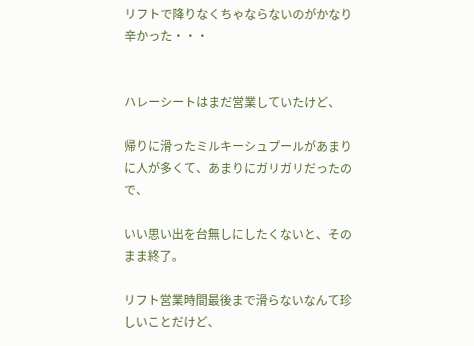リフトで降りなくちゃならないのがかなり辛かった・・・


ハレーシートはまだ営業していたけど、

帰りに滑ったミルキーシュプールがあまりに人が多くて、あまりにガリガリだったので、

いい思い出を台無しにしたくないと、そのまま終了。

リフト営業時間最後まで滑らないなんて珍しいことだけど、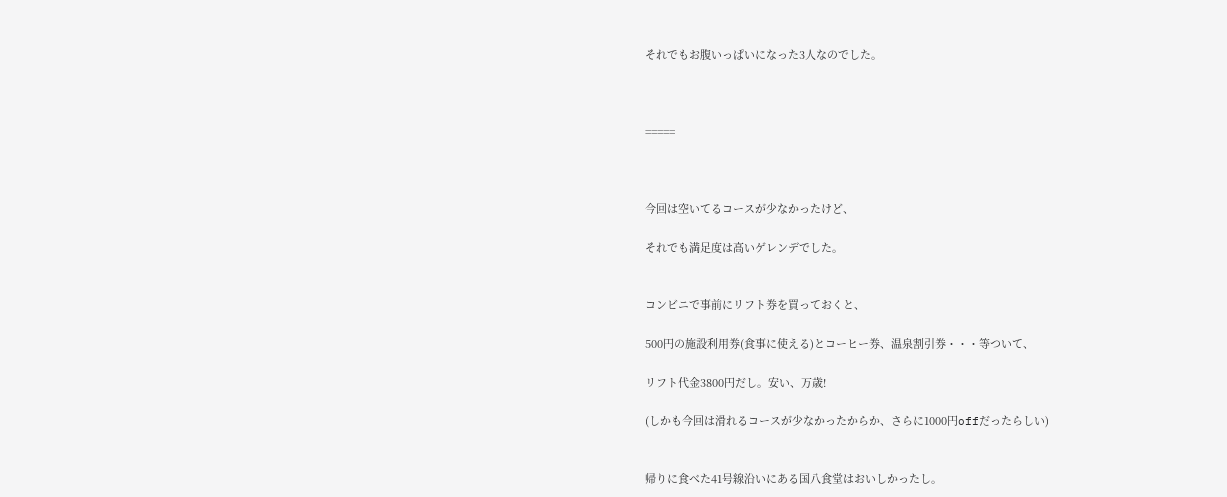それでもお腹いっぱいになった3人なのでした。



=====



今回は空いてるコースが少なかったけど、

それでも満足度は高いゲレンデでした。


コンビニで事前にリフト券を買っておくと、

500円の施設利用券(食事に使える)とコーヒー券、温泉割引券・・・等ついて、

リフト代金3800円だし。安い、万歳!

(しかも今回は滑れるコースが少なかったからか、さらに1000円offだったらしい)


帰りに食べた41号線沿いにある国八食堂はおいしかったし。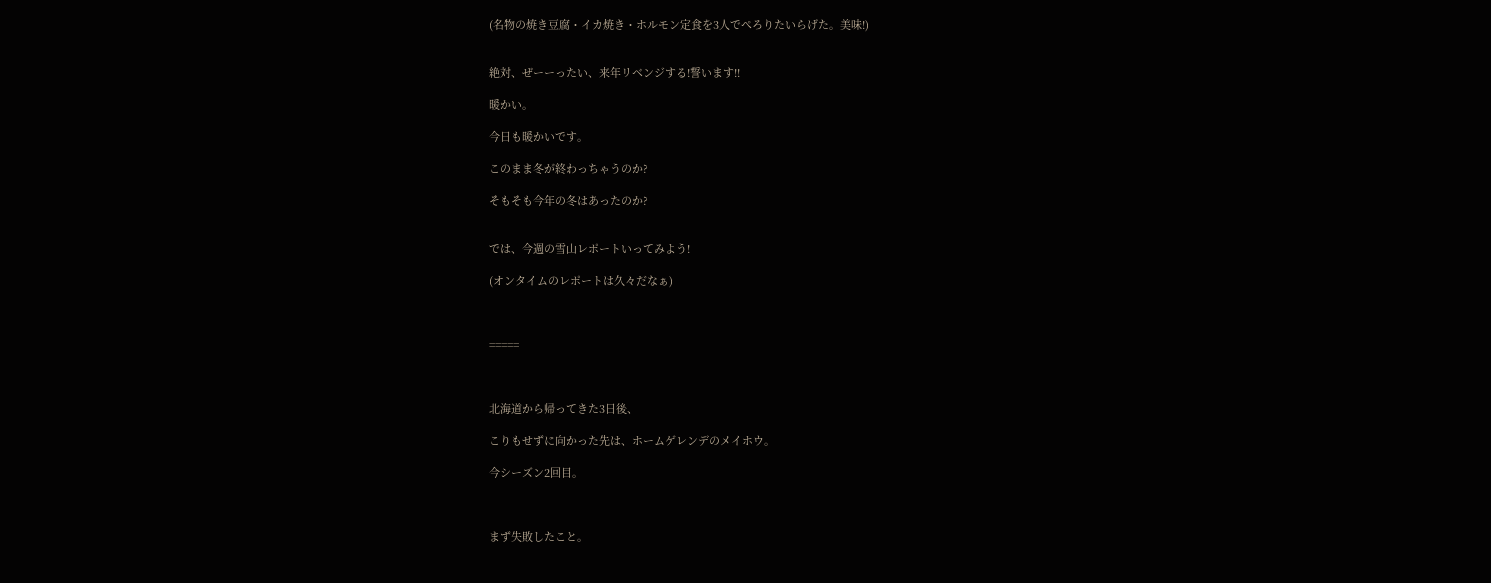(名物の焼き豆腐・イカ焼き・ホルモン定食を3人でぺろりたいらげた。美味!)


絶対、ぜーーったい、来年リベンジする!誓います!!

暖かい。

今日も暖かいです。

このまま冬が終わっちゃうのか?

そもそも今年の冬はあったのか?


では、今週の雪山レポートいってみよう!

(オンタイムのレポートは久々だなぁ)



=====



北海道から帰ってきた3日後、

こりもせずに向かった先は、ホームゲレンデのメイホウ。

今シーズン2回目。



まず失敗したこと。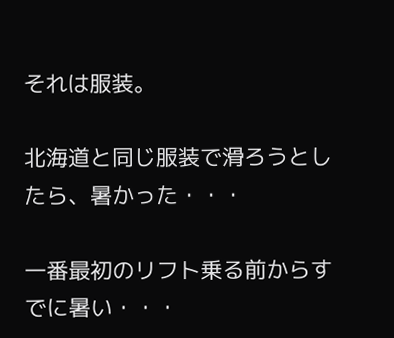それは服装。

北海道と同じ服装で滑ろうとしたら、暑かった・・・

一番最初のリフト乗る前からすでに暑い・・・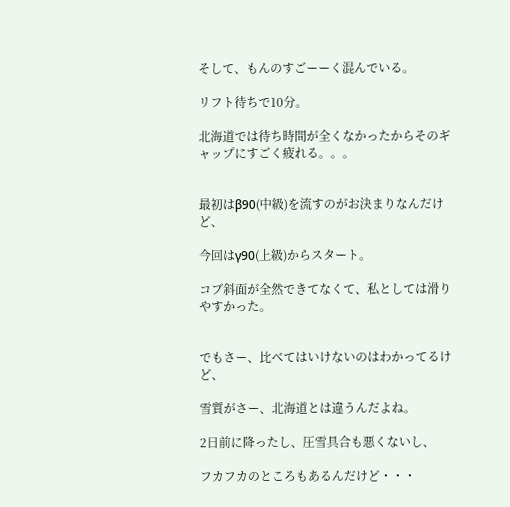そして、もんのすごーーく混んでいる。

リフト待ちで10分。

北海道では待ち時間が全くなかったからそのギャップにすごく疲れる。。。


最初はβ90(中級)を流すのがお決まりなんだけど、

今回はγ90(上級)からスタート。

コブ斜面が全然できてなくて、私としては滑りやすかった。


でもさー、比べてはいけないのはわかってるけど、

雪質がさー、北海道とは違うんだよね。

2日前に降ったし、圧雪具合も悪くないし、

フカフカのところもあるんだけど・・・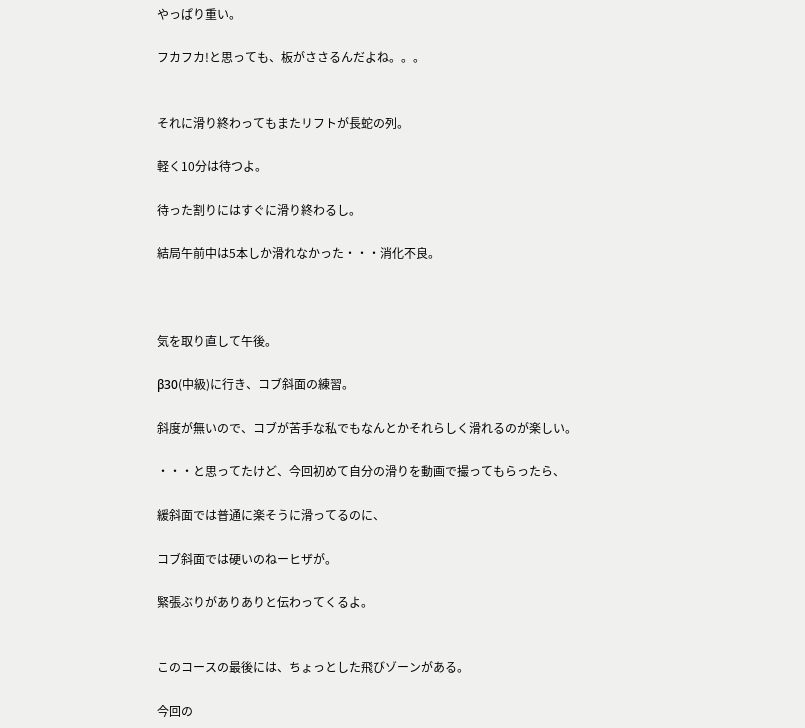やっぱり重い。

フカフカ!と思っても、板がささるんだよね。。。


それに滑り終わってもまたリフトが長蛇の列。

軽く10分は待つよ。

待った割りにはすぐに滑り終わるし。

結局午前中は5本しか滑れなかった・・・消化不良。



気を取り直して午後。

β30(中級)に行き、コブ斜面の練習。

斜度が無いので、コブが苦手な私でもなんとかそれらしく滑れるのが楽しい。

・・・と思ってたけど、今回初めて自分の滑りを動画で撮ってもらったら、

緩斜面では普通に楽そうに滑ってるのに、

コブ斜面では硬いのねーヒザが。

緊張ぶりがありありと伝わってくるよ。


このコースの最後には、ちょっとした飛びゾーンがある。

今回の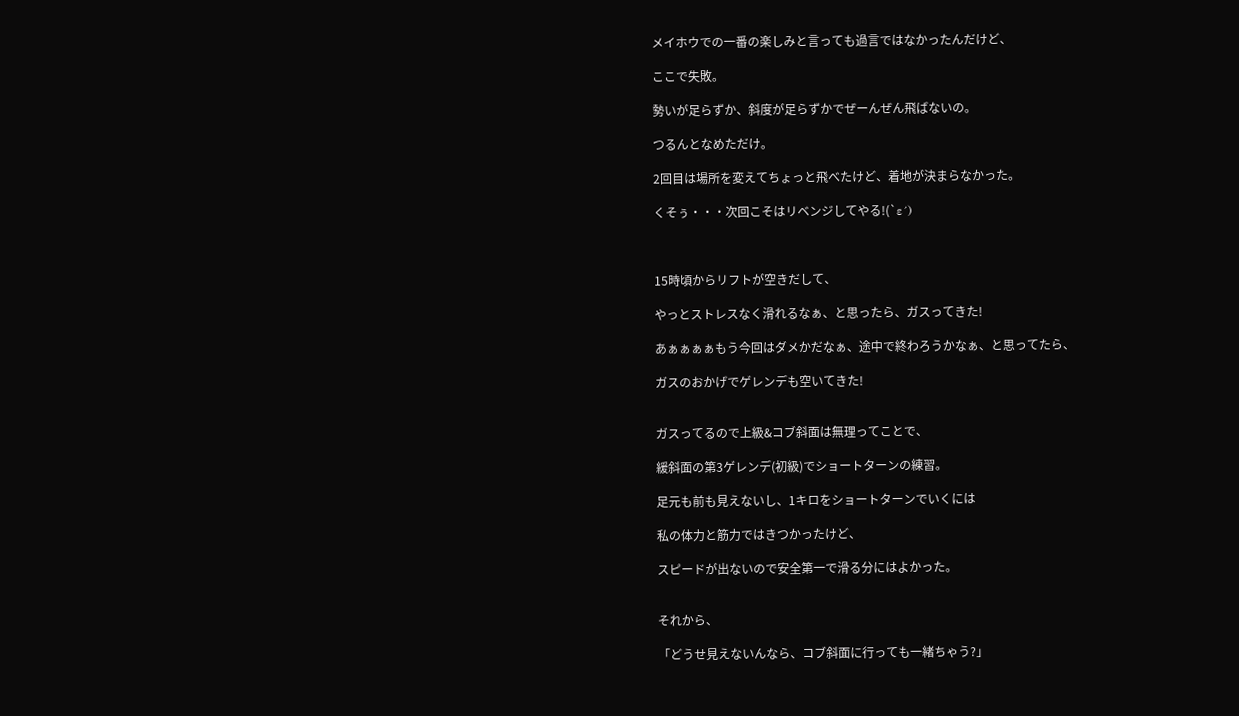メイホウでの一番の楽しみと言っても過言ではなかったんだけど、

ここで失敗。

勢いが足らずか、斜度が足らずかでぜーんぜん飛ばないの。

つるんとなめただけ。

2回目は場所を変えてちょっと飛べたけど、着地が決まらなかった。

くそぅ・・・次回こそはリベンジしてやる!(`ε´)



15時頃からリフトが空きだして、

やっとストレスなく滑れるなぁ、と思ったら、ガスってきた!

あぁぁぁぁもう今回はダメかだなぁ、途中で終わろうかなぁ、と思ってたら、

ガスのおかげでゲレンデも空いてきた!


ガスってるので上級&コブ斜面は無理ってことで、

緩斜面の第3ゲレンデ(初級)でショートターンの練習。

足元も前も見えないし、1キロをショートターンでいくには

私の体力と筋力ではきつかったけど、

スピードが出ないので安全第一で滑る分にはよかった。


それから、

「どうせ見えないんなら、コブ斜面に行っても一緒ちゃう?」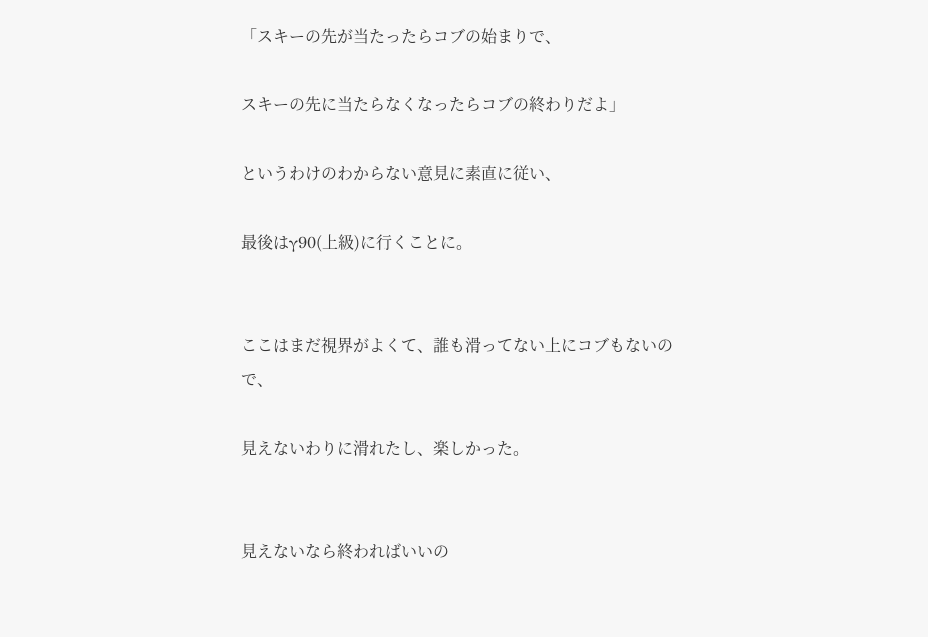「スキーの先が当たったらコブの始まりで、

スキーの先に当たらなくなったらコブの終わりだよ」

というわけのわからない意見に素直に従い、

最後はγ90(上級)に行くことに。


ここはまだ視界がよくて、誰も滑ってない上にコブもないので、

見えないわりに滑れたし、楽しかった。


見えないなら終わればいいの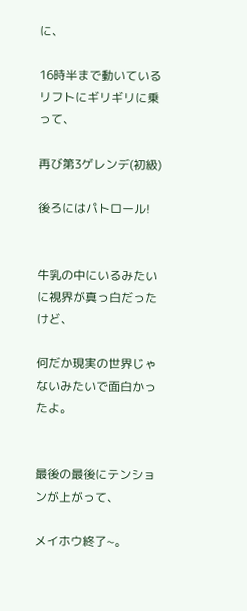に、

16時半まで動いているリフトにギリギリに乗って、

再び第3ゲレンデ(初級)

後ろにはパトロール!


牛乳の中にいるみたいに視界が真っ白だったけど、

何だか現実の世界じゃないみたいで面白かったよ。


最後の最後にテンションが上がって、

メイホウ終了~。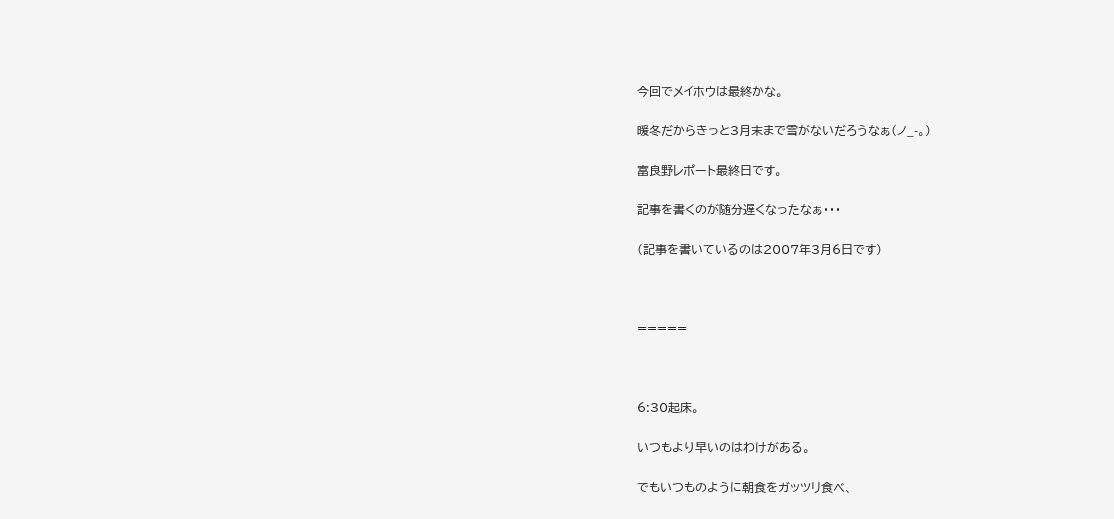今回でメイホウは最終かな。

暖冬だからきっと3月末まで雪がないだろうなぁ(ノ_-。)

富良野レポート最終日です。

記事を書くのが随分遅くなったなぁ・・・

(記事を書いているのは2007年3月6日です)



=====



6:30起床。

いつもより早いのはわけがある。

でもいつものように朝食をガッツリ食べ、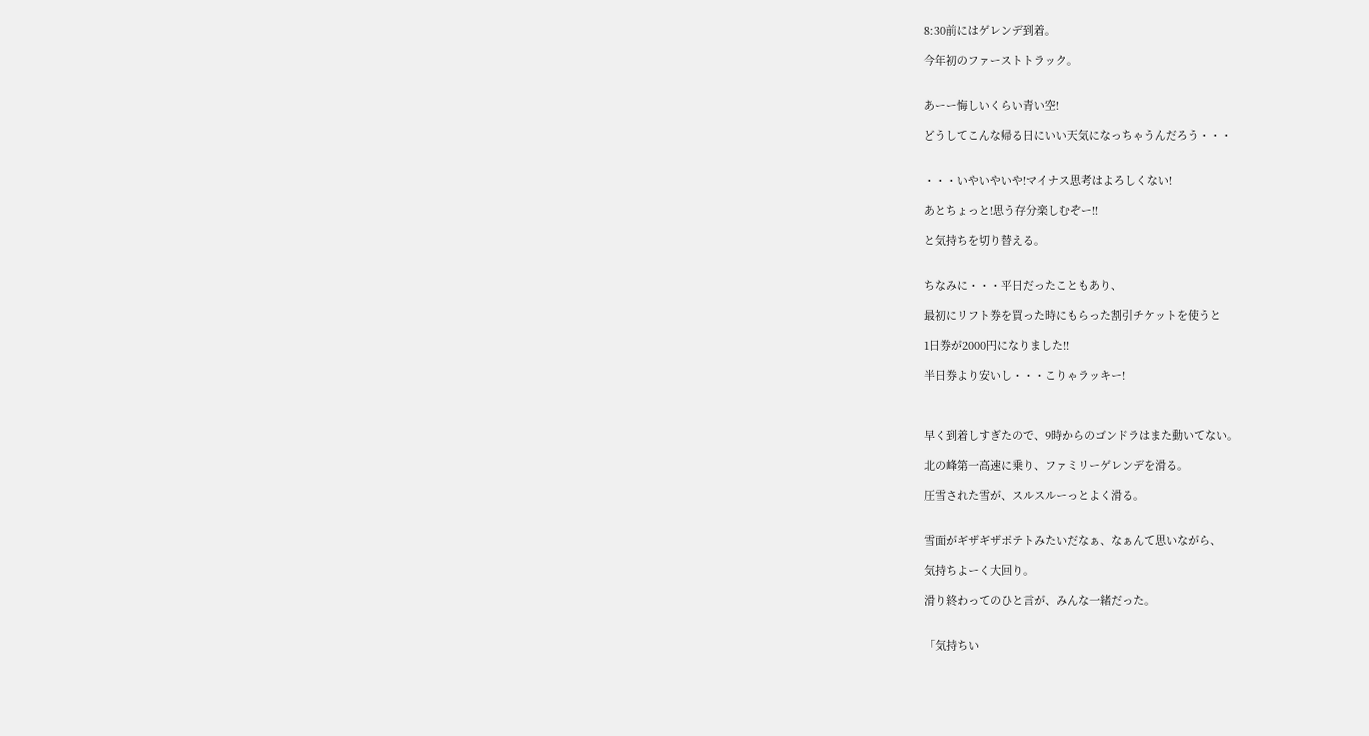8:30前にはゲレンデ到着。

今年初のファーストトラック。


あーー悔しいくらい青い空!

どうしてこんな帰る日にいい天気になっちゃうんだろう・・・


・・・いやいやいや!マイナス思考はよろしくない!

あとちょっと!思う存分楽しむぞー!!

と気持ちを切り替える。


ちなみに・・・平日だったこともあり、

最初にリフト券を買った時にもらった割引チケットを使うと

1日券が2000円になりました!!

半日券より安いし・・・こりゃラッキー!



早く到着しすぎたので、9時からのゴンドラはまた動いてない。

北の峰第一高速に乗り、ファミリーゲレンデを滑る。

圧雪された雪が、スルスルーっとよく滑る。


雪面がギザギザポテトみたいだなぁ、なぁんて思いながら、

気持ちよーく大回り。

滑り終わってのひと言が、みんな一緒だった。


「気持ちい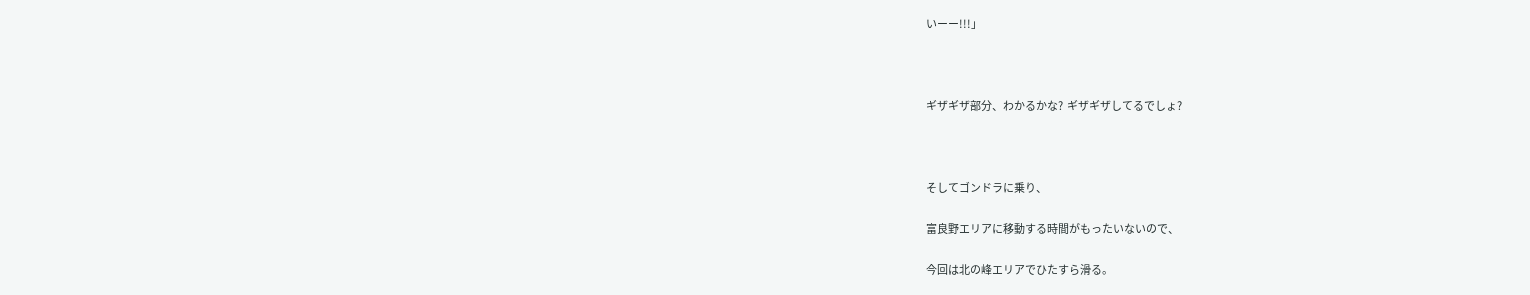いーー!!!」



ギザギザ部分、わかるかな?  ギザギザしてるでしょ?



そしてゴンドラに乗り、

富良野エリアに移動する時間がもったいないので、

今回は北の峰エリアでひたすら滑る。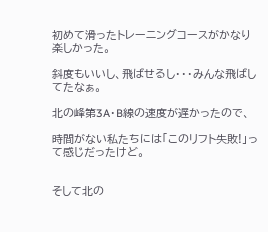初めて滑ったトレーニングコースがかなり楽しかった。

斜度もいいし、飛ばせるし・・・みんな飛ばしてたなぁ。

北の峰第3A・B線の速度が遅かったので、

時間がない私たちには「このリフト失敗!」って感じだったけど。


そして北の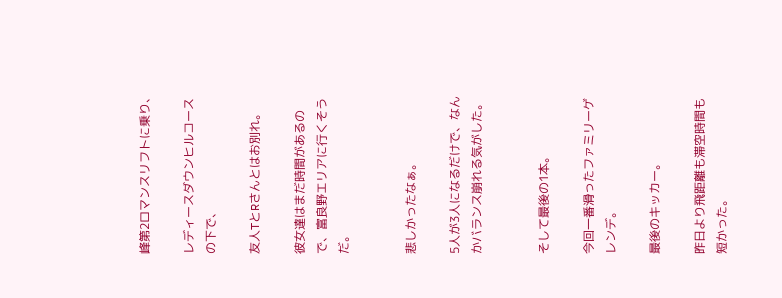峰第2ロマンスリフトに乗り、

レディースダウンヒルコースの下で、

友人TとRさんとはお別れ。

彼女達はまだ時間があるので、富良野エリアに行くそうだ。


悲しかったなぁ。

5人が3人になるだけで、なんかバランス崩れる気がした。


そして最後の1本。

今回一番滑ったファミリーゲレンデ。

最後のキッカー。

昨日より飛距離も滞空時間も短かった。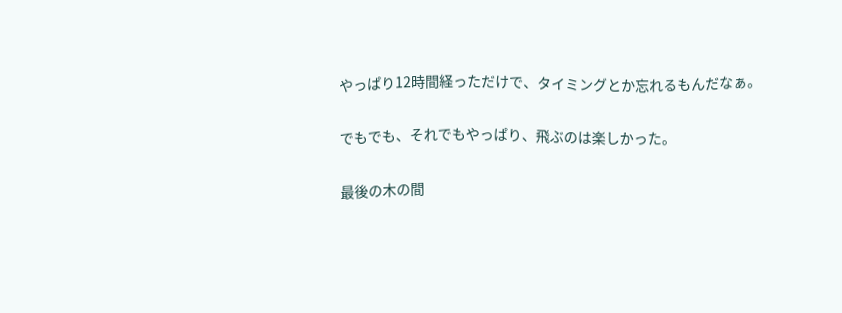やっぱり12時間経っただけで、タイミングとか忘れるもんだなぁ。

でもでも、それでもやっぱり、飛ぶのは楽しかった。

最後の木の間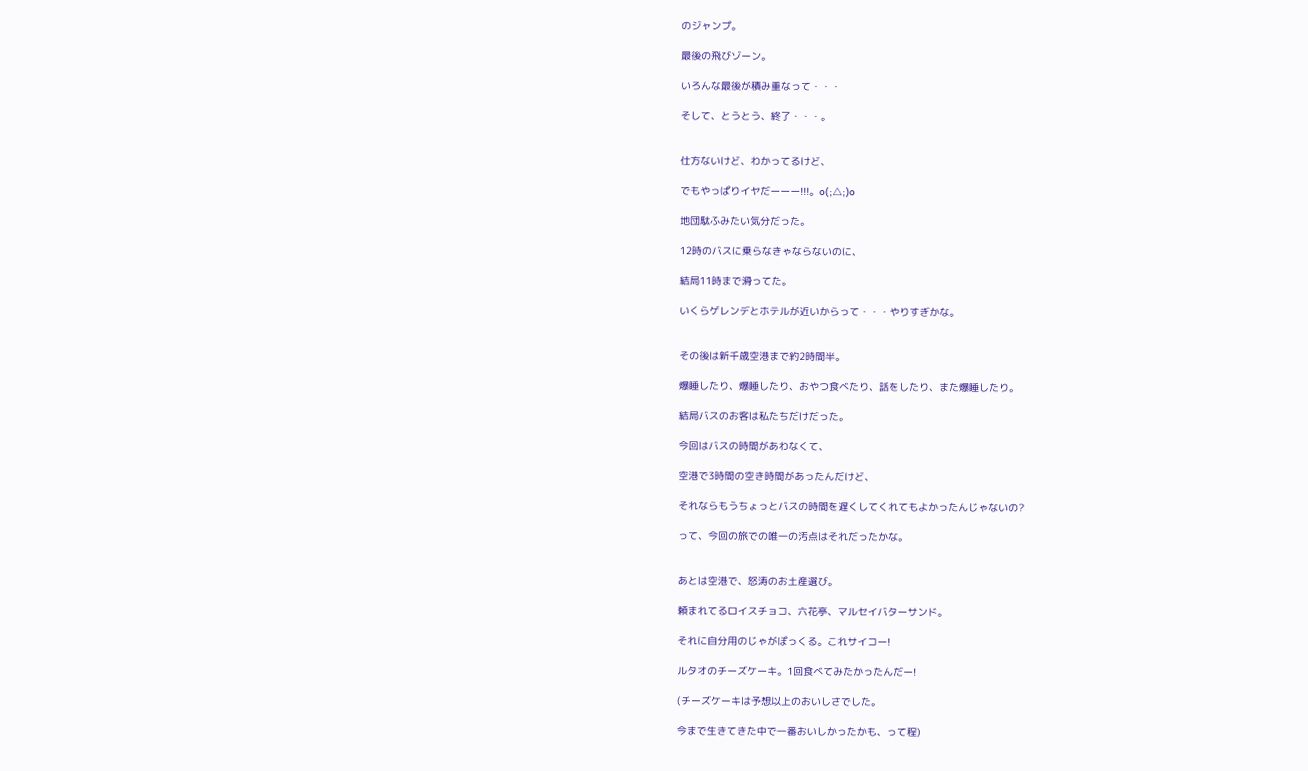のジャンプ。

最後の飛びゾーン。

いろんな最後が積み重なって・・・

そして、とうとう、終了・・・。


仕方ないけど、わかってるけど、

でもやっぱりイヤだーーー!!!。o(;△;)o

地団駄ふみたい気分だった。

12時のバスに乗らなきゃならないのに、

結局11時まで滑ってた。

いくらゲレンデとホテルが近いからって・・・やりすぎかな。


その後は新千歳空港まで約2時間半。

爆睡したり、爆睡したり、おやつ食べたり、話をしたり、また爆睡したり。

結局バスのお客は私たちだけだった。

今回はバスの時間があわなくて、

空港で3時間の空き時間があったんだけど、

それならもうちょっとバスの時間を遅くしてくれてもよかったんじゃないの?

って、今回の旅での唯一の汚点はそれだったかな。


あとは空港で、怒涛のお土産選び。

頼まれてるロイスチョコ、六花亭、マルセイバターサンド。

それに自分用のじゃがぽっくる。これサイコー!

ルタオのチーズケーキ。1回食べてみたかったんだー!

(チーズケーキは予想以上のおいしさでした。

今まで生きてきた中で一番おいしかったかも、って程)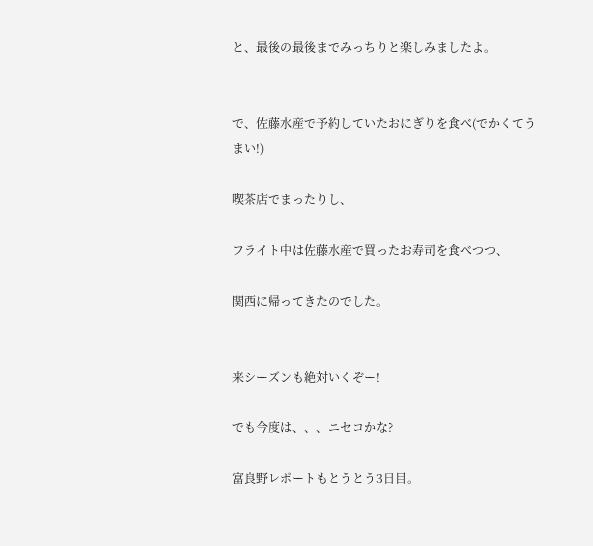と、最後の最後までみっちりと楽しみましたよ。


で、佐藤水産で予約していたおにぎりを食べ(でかくてうまい!)

喫茶店でまったりし、

フライト中は佐藤水産で買ったお寿司を食べつつ、

関西に帰ってきたのでした。


来シーズンも絶対いくぞー!

でも今度は、、、ニセコかな?

富良野レポートもとうとう3日目。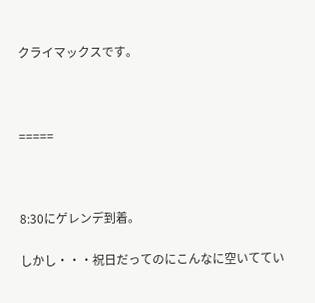クライマックスです。



=====



8:30にゲレンデ到着。

しかし・・・祝日だってのにこんなに空いててい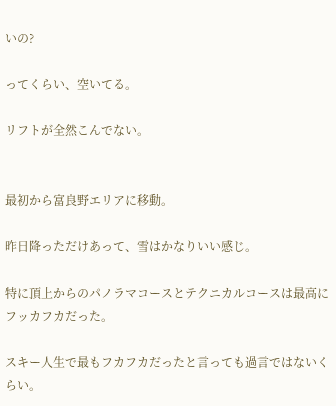いの?

ってくらい、空いてる。

リフトが全然こんでない。


最初から富良野エリアに移動。

昨日降っただけあって、雪はかなりいい感じ。

特に頂上からのパノラマコースとテクニカルコースは最高にフッカフカだった。

スキー人生で最もフカフカだったと言っても過言ではないくらい。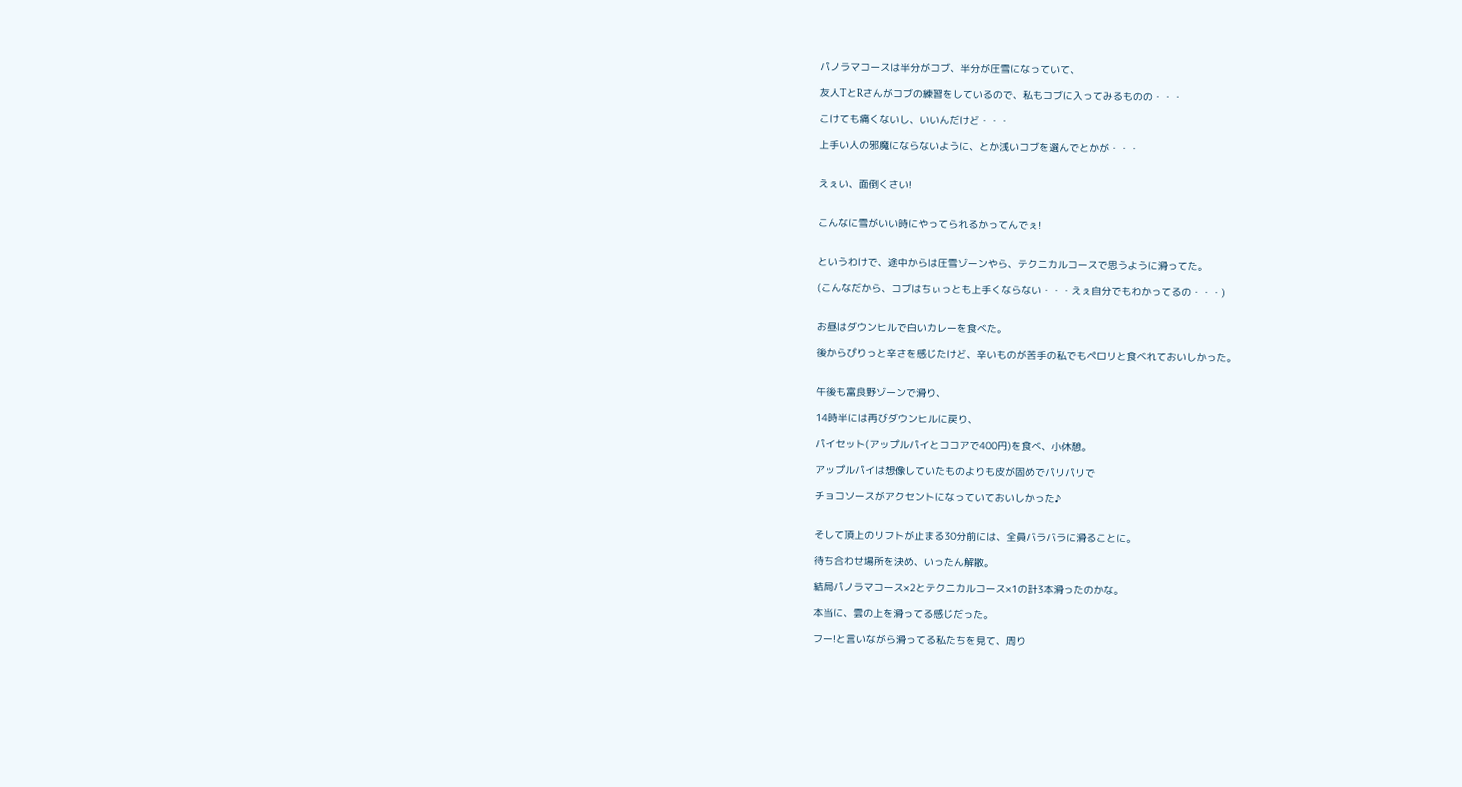パノラマコースは半分がコブ、半分が圧雪になっていて、

友人TとRさんがコブの練習をしているので、私もコブに入ってみるものの・・・

こけても痛くないし、いいんだけど・・・

上手い人の邪魔にならないように、とか浅いコブを選んでとかが・・・


えぇい、面倒くさい!


こんなに雪がいい時にやってられるかってんでぇ!


というわけで、途中からは圧雪ゾーンやら、テクニカルコースで思うように滑ってた。

(こんなだから、コブはちぃっとも上手くならない・・・えぇ自分でもわかってるの・・・)


お昼はダウンヒルで白いカレーを食べた。

後からぴりっと辛さを感じたけど、辛いものが苦手の私でもペロリと食べれておいしかった。


午後も富良野ゾーンで滑り、

14時半には再びダウンヒルに戻り、

パイセット(アップルパイとココアで400円)を食べ、小休憩。

アップルパイは想像していたものよりも皮が固めでパリパリで

チョコソースがアクセントになっていておいしかった♪


そして頂上のリフトが止まる30分前には、全員バラバラに滑ることに。

待ち合わせ場所を決め、いったん解散。

結局パノラマコース×2とテクニカルコース×1の計3本滑ったのかな。

本当に、雲の上を滑ってる感じだった。

フー!と言いながら滑ってる私たちを見て、周り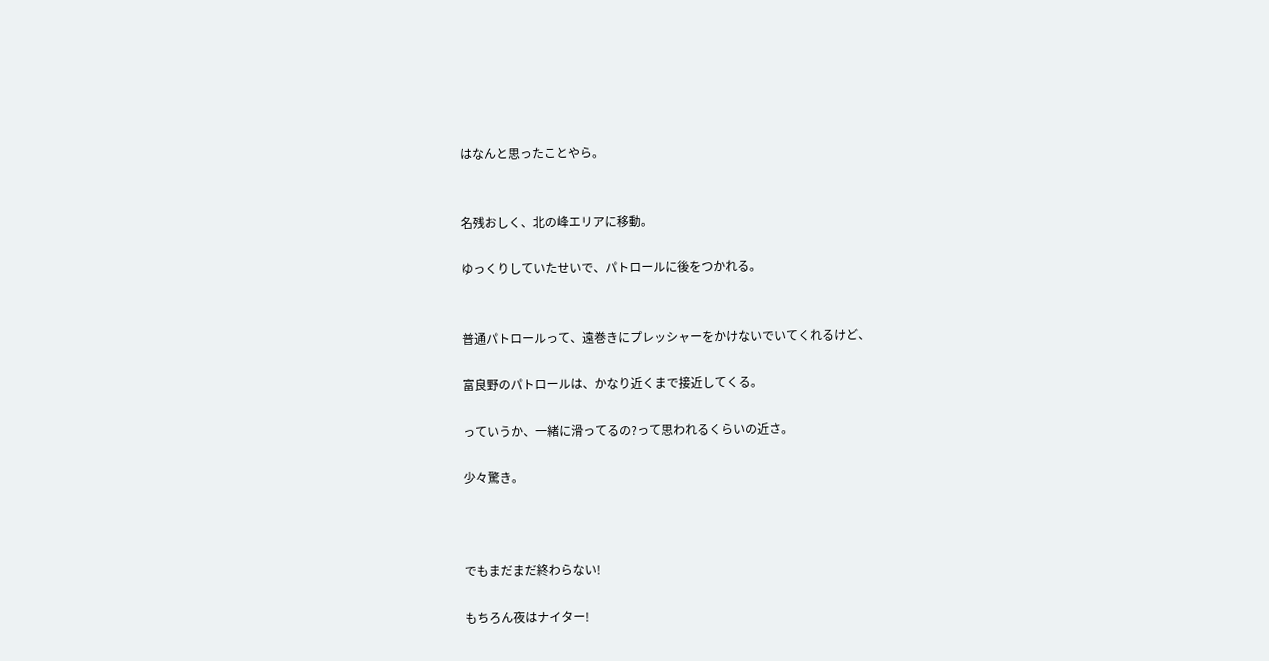はなんと思ったことやら。


名残おしく、北の峰エリアに移動。

ゆっくりしていたせいで、パトロールに後をつかれる。


普通パトロールって、遠巻きにプレッシャーをかけないでいてくれるけど、

富良野のパトロールは、かなり近くまで接近してくる。

っていうか、一緒に滑ってるの?って思われるくらいの近さ。

少々驚き。



でもまだまだ終わらない!

もちろん夜はナイター!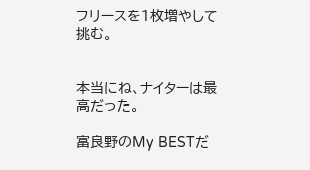フリースを1枚増やして挑む。


本当にね、ナイターは最高だった。

富良野のMy BESTだ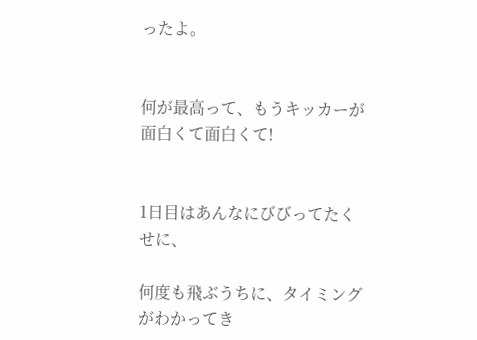ったよ。


何が最高って、もうキッカーが面白くて面白くて!


1日目はあんなにびびってたくせに、

何度も飛ぶうちに、タイミングがわかってき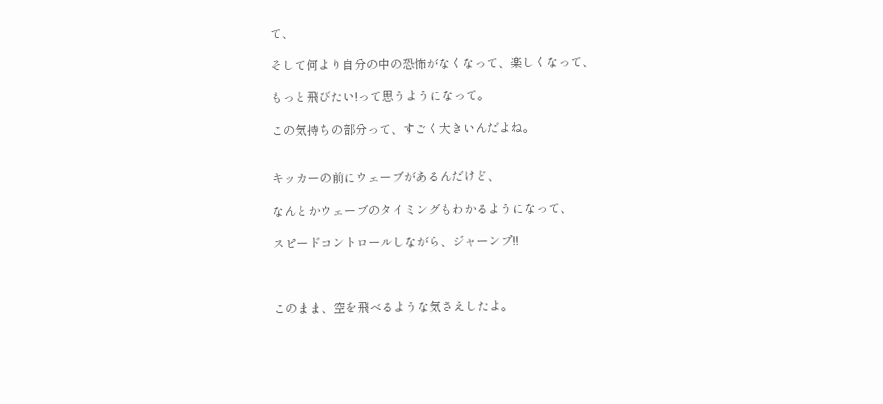て、

そして何より自分の中の恐怖がなくなって、楽しくなって、

もっと飛びたい!って思うようになって。

この気持ちの部分って、すごく大きいんだよね。


キッカーの前にウェーブがあるんだけど、

なんとかウェーブのタイミングもわかるようになって、

スピードコントロールしながら、ジャーンプ!!



このまま、空を飛べるような気さえしたよ。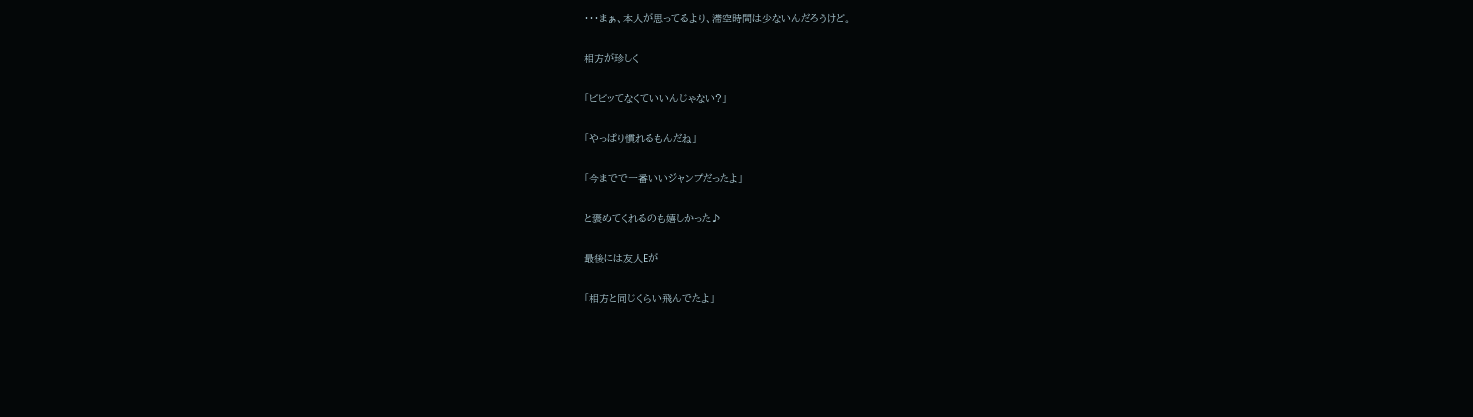・・・まぁ、本人が思ってるより、滞空時間は少ないんだろうけど。

相方が珍しく

「ビビッてなくていいんじゃない?」

「やっぱり慣れるもんだね」

「今までで一番いいジャンプだったよ」

と褒めてくれるのも嬉しかった♪

最後には友人Eが

「相方と同じくらい飛んでたよ」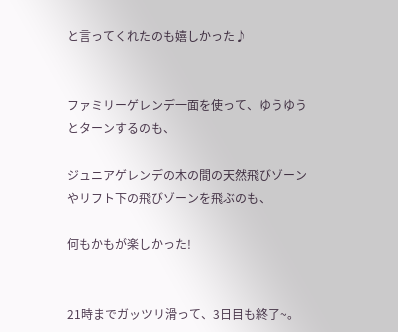と言ってくれたのも嬉しかった♪


ファミリーゲレンデ一面を使って、ゆうゆうとターンするのも、

ジュニアゲレンデの木の間の天然飛びゾーンやリフト下の飛びゾーンを飛ぶのも、

何もかもが楽しかった!


21時までガッツリ滑って、3日目も終了~。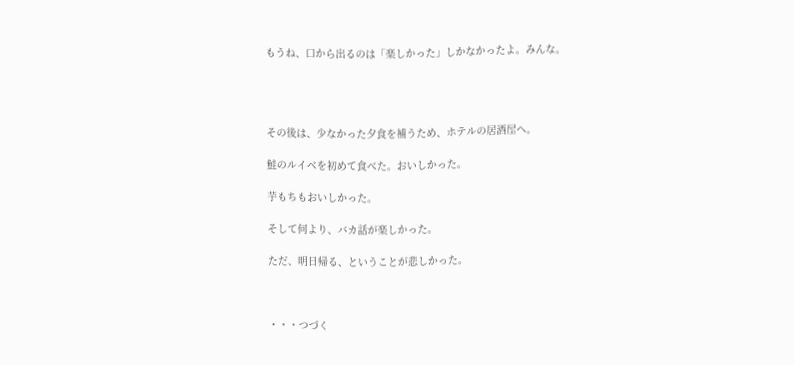もうね、口から出るのは「楽しかった」しかなかったよ。みんな。




その後は、少なかった夕食を補うため、ホテルの居酒屋へ。

鮭のルイベを初めて食べた。おいしかった。

芋もちもおいしかった。

そして何より、バカ話が楽しかった。

ただ、明日帰る、ということが悲しかった。



・・・つづく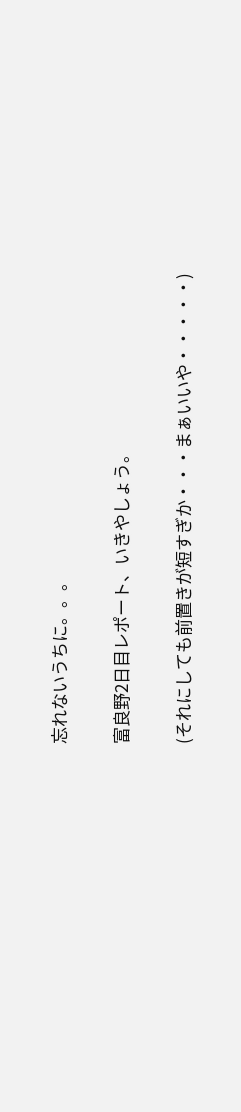忘れないうちに。。。

富良野2日目レポート、いきやしょう。

(それにしても前置きが短すぎか・・・まぁいいや・・・・・)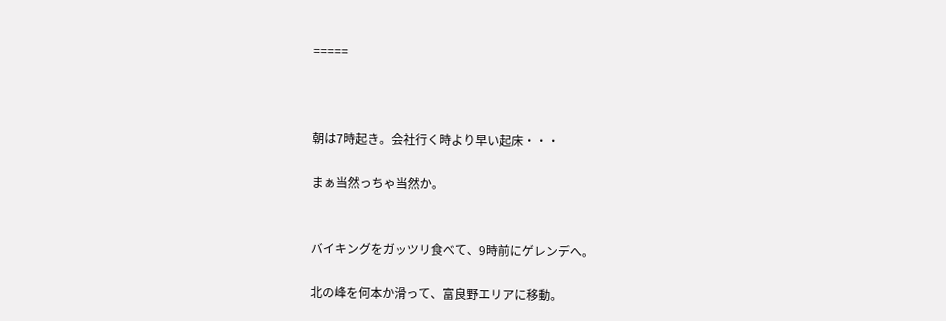=====



朝は7時起き。会社行く時より早い起床・・・

まぁ当然っちゃ当然か。


バイキングをガッツリ食べて、9時前にゲレンデへ。

北の峰を何本か滑って、富良野エリアに移動。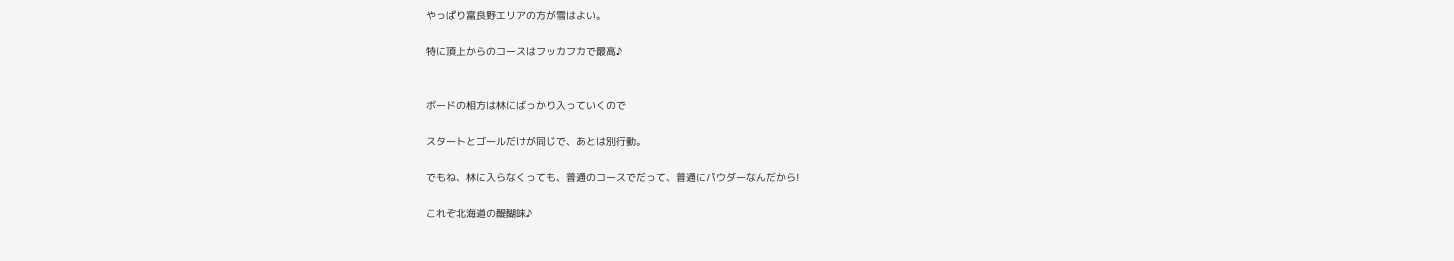やっぱり富良野エリアの方が雪はよい。

特に頂上からのコースはフッカフカで最高♪


ボードの相方は林にばっかり入っていくので

スタートとゴールだけが同じで、あとは別行動。

でもね、林に入らなくっても、普通のコースでだって、普通にパウダーなんだから!

これぞ北海道の醍醐味♪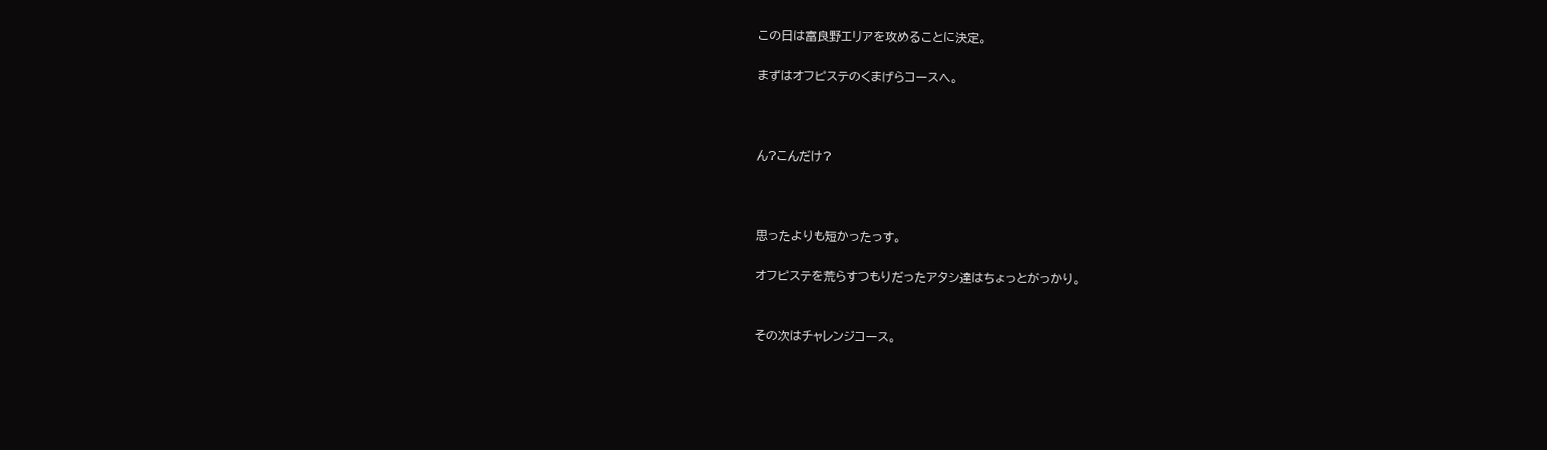この日は富良野エリアを攻めることに決定。

まずはオフピステのくまげらコースへ。



ん?こんだけ?



思ったよりも短かったっす。

オフピステを荒らすつもりだったアタシ達はちょっとがっかり。


その次はチャレンジコース。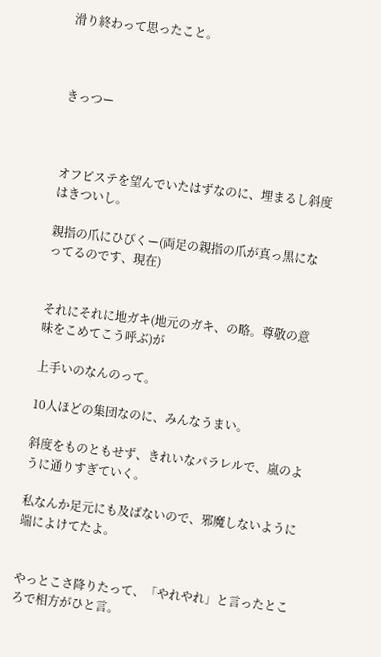滑り終わって思ったこと。



きっつー



オフピステを望んでいたはずなのに、埋まるし斜度はきついし。

親指の爪にひびくー(両足の親指の爪が真っ黒になってるのです、現在)


それにそれに地ガキ(地元のガキ、の略。尊敬の意味をこめてこう呼ぶ)が

上手いのなんのって。

10人ほどの集団なのに、みんなうまい。

斜度をものともせず、きれいなパラレルで、嵐のように通りすぎていく。

私なんか足元にも及ばないので、邪魔しないように端によけてたよ。


やっとこさ降りたって、「やれやれ」と言ったところで相方がひと言。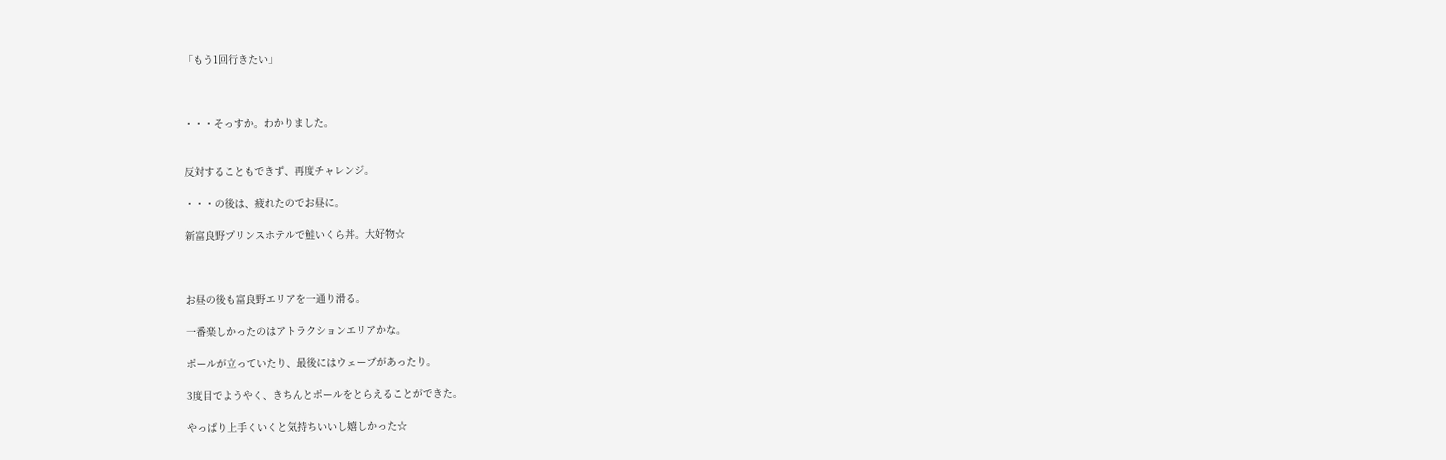「もう1回行きたい」



・・・そっすか。わかりました。


反対することもできず、再度チャレンジ。

・・・の後は、疲れたのでお昼に。

新富良野プリンスホテルで鮭いくら丼。大好物☆



お昼の後も富良野エリアを一通り滑る。

一番楽しかったのはアトラクションエリアかな。

ポールが立っていたり、最後にはウェーブがあったり。

3度目でようやく、きちんとポールをとらえることができた。

やっぱり上手くいくと気持ちいいし嬉しかった☆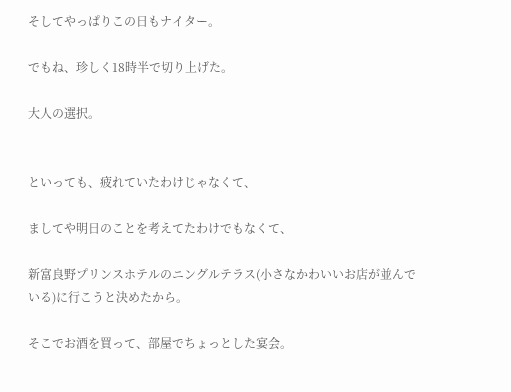そしてやっぱりこの日もナイター。

でもね、珍しく18時半で切り上げた。

大人の選択。


といっても、疲れていたわけじゃなくて、

ましてや明日のことを考えてたわけでもなくて、

新富良野プリンスホテルのニングルテラス(小さなかわいいお店が並んでいる)に行こうと決めたから。

そこでお酒を買って、部屋でちょっとした宴会。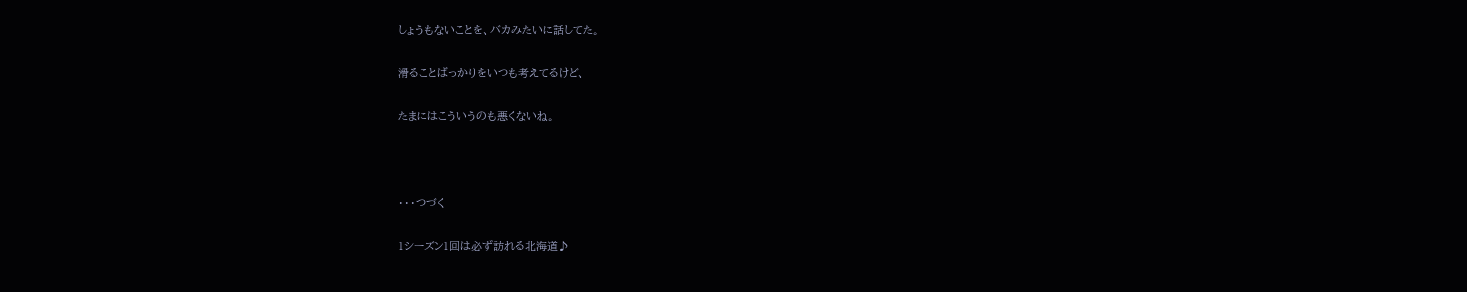しょうもないことを、バカみたいに話してた。

滑ることばっかりをいつも考えてるけど、

たまにはこういうのも悪くないね。



・・・つづく

1シーズン1回は必ず訪れる北海道♪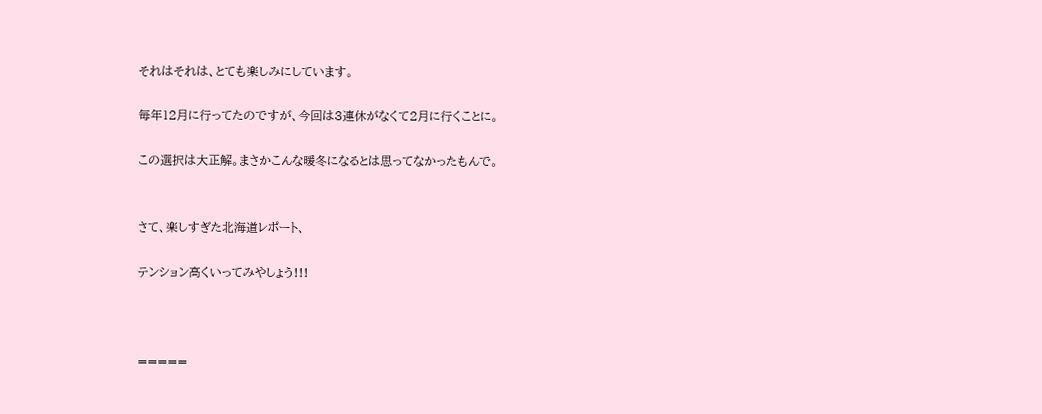それはそれは、とても楽しみにしています。

毎年12月に行ってたのですが、今回は3連休がなくて2月に行くことに。

この選択は大正解。まさかこんな暖冬になるとは思ってなかったもんで。


さて、楽しすぎた北海道レポート、

テンション高くいってみやしょう!!!



=====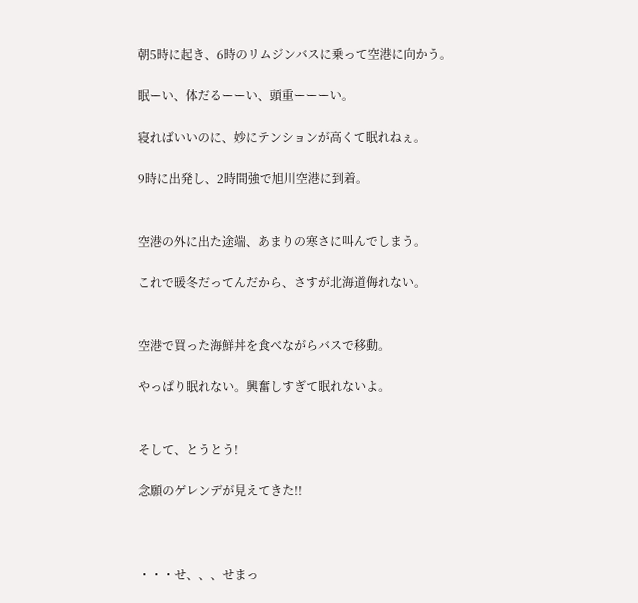朝5時に起き、6時のリムジンバスに乗って空港に向かう。

眠ーい、体だるーーい、頭重ーーーい。

寝ればいいのに、妙にテンションが高くて眠れねぇ。

9時に出発し、2時間強で旭川空港に到着。


空港の外に出た途端、あまりの寒さに叫んでしまう。

これで暖冬だってんだから、さすが北海道侮れない。


空港で買った海鮮丼を食べながらバスで移動。

やっぱり眠れない。興奮しすぎて眠れないよ。


そして、とうとう!

念願のゲレンデが見えてきた!!



・・・せ、、、せまっ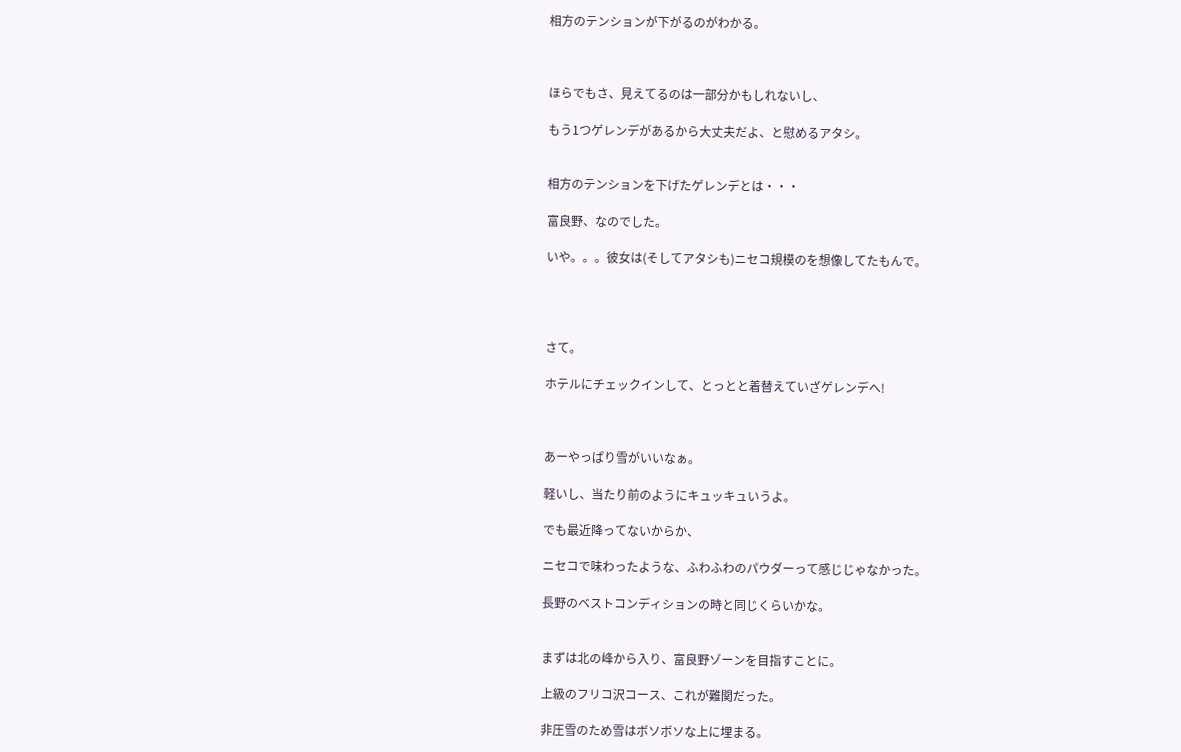相方のテンションが下がるのがわかる。



ほらでもさ、見えてるのは一部分かもしれないし、

もう1つゲレンデがあるから大丈夫だよ、と慰めるアタシ。


相方のテンションを下げたゲレンデとは・・・

富良野、なのでした。

いや。。。彼女は(そしてアタシも)ニセコ規模のを想像してたもんで。




さて。

ホテルにチェックインして、とっとと着替えていざゲレンデへ!



あーやっぱり雪がいいなぁ。

軽いし、当たり前のようにキュッキュいうよ。

でも最近降ってないからか、

ニセコで味わったような、ふわふわのパウダーって感じじゃなかった。

長野のベストコンディションの時と同じくらいかな。


まずは北の峰から入り、富良野ゾーンを目指すことに。

上級のフリコ沢コース、これが難関だった。

非圧雪のため雪はボソボソな上に埋まる。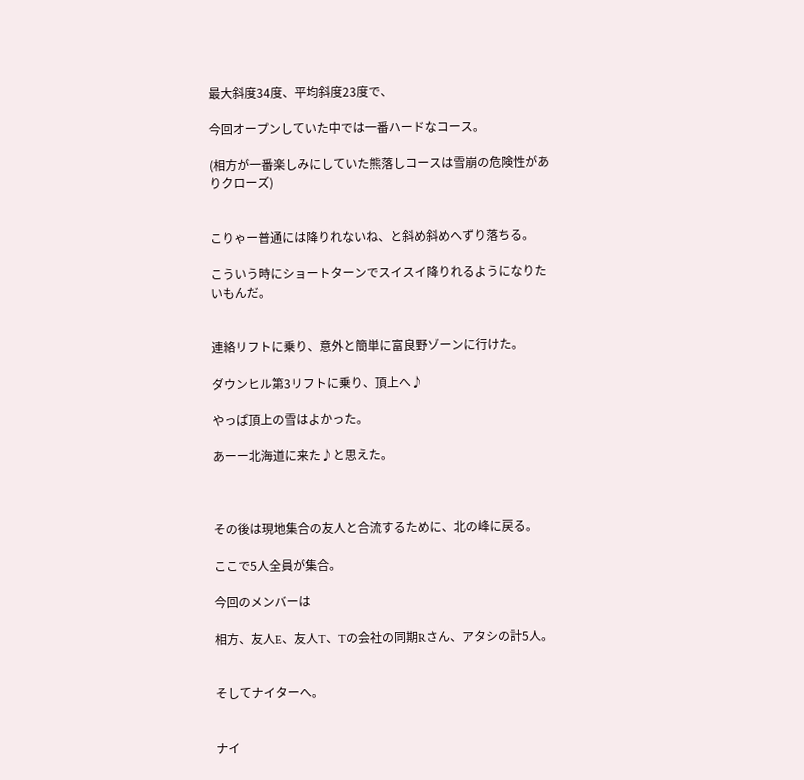最大斜度34度、平均斜度23度で、

今回オープンしていた中では一番ハードなコース。

(相方が一番楽しみにしていた熊落しコースは雪崩の危険性がありクローズ)


こりゃー普通には降りれないね、と斜め斜めへずり落ちる。

こういう時にショートターンでスイスイ降りれるようになりたいもんだ。


連絡リフトに乗り、意外と簡単に富良野ゾーンに行けた。

ダウンヒル第3リフトに乗り、頂上へ♪

やっぱ頂上の雪はよかった。

あーー北海道に来た♪と思えた。



その後は現地集合の友人と合流するために、北の峰に戻る。

ここで5人全員が集合。

今回のメンバーは

相方、友人E、友人T、Tの会社の同期Rさん、アタシの計5人。


そしてナイターへ。


ナイ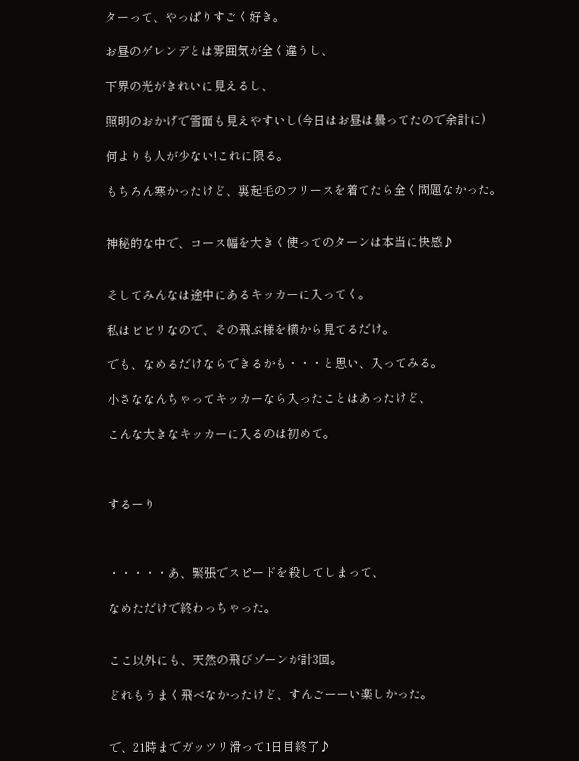ターって、やっぱりすごく好き。

お昼のゲレンデとは雰囲気が全く違うし、

下界の光がきれいに見えるし、

照明のおかげで雪面も見えやすいし(今日はお昼は曇ってたので余計に)

何よりも人が少ない!これに限る。

もちろん寒かったけど、裏起毛のフリースを着てたら全く問題なかった。


神秘的な中で、コース幅を大きく使ってのターンは本当に快感♪


そしてみんなは途中にあるキッカーに入ってく。

私はビビリなので、その飛ぶ様を横から見てるだけ。

でも、なめるだけならできるかも・・・と思い、入ってみる。

小さななんちゃってキッカーなら入ったことはあったけど、

こんな大きなキッカーに入るのは初めて。



するーり



・・・・・あ、緊張でスピードを殺してしまって、

なめただけで終わっちゃった。


ここ以外にも、天然の飛びゾーンが計3回。

どれもうまく飛べなかったけど、すんごーーい楽しかった。


で、21時までガッツリ滑って1日目終了♪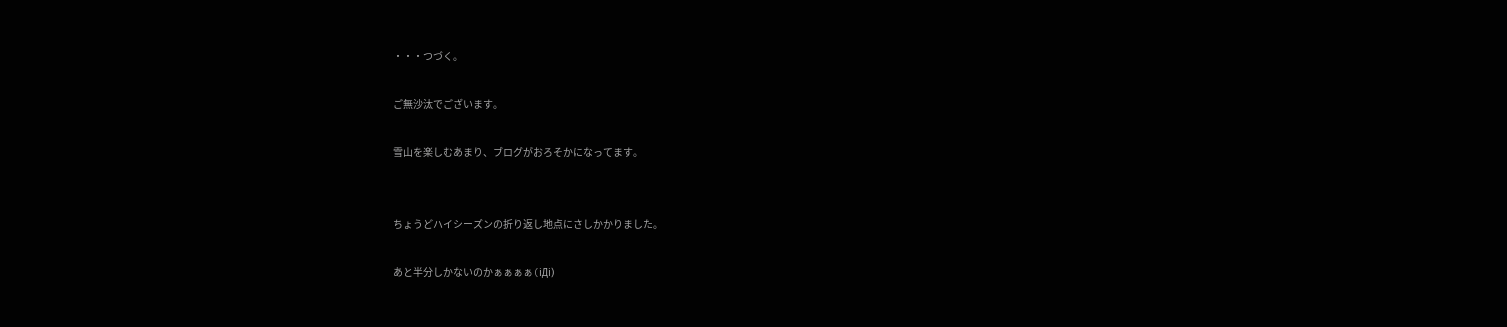・・・つづく。

ご無沙汰でございます。

雪山を楽しむあまり、ブログがおろそかになってます。


ちょうどハイシーズンの折り返し地点にさしかかりました。

あと半分しかないのかぁぁぁぁ(iДi)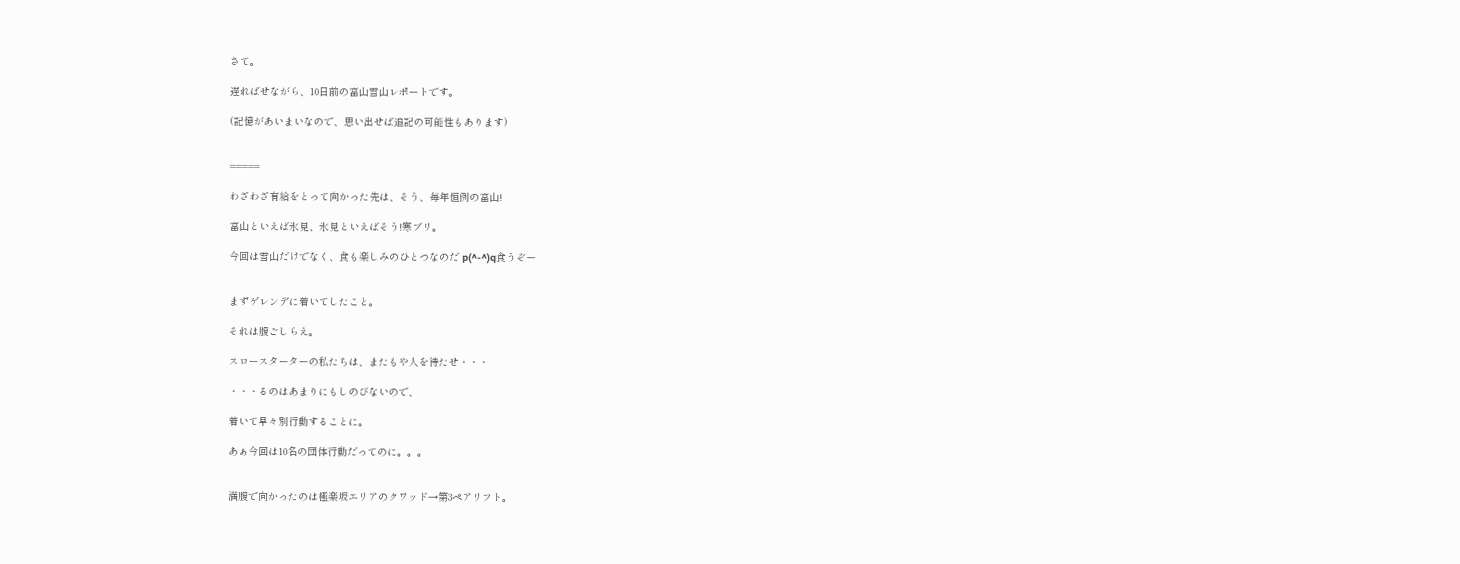さて。

遅ればせながら、10日前の富山雪山レポートです。

(記憶があいまいなので、思い出せば追記の可能性もあります)


=====

わざわざ有給をとって向かった先は、そう、毎年恒例の富山!

富山といえば氷見、氷見といえばそう!寒ブリ。

今回は雪山だけでなく、食も楽しみのひとつなのだ p(^-^)q食うぞー


まずゲレンデに着いてしたこと。

それは腹ごしらえ。

スロースターターの私たちは、またもや人を待たせ・・・

・・・るのはあまりにもしのびないので、

着いて早々別行動することに。

あぁ今回は10名の団体行動だってのに。。。


満腹で向かったのは極楽坂エリアのクワッド→第3ペアリフト。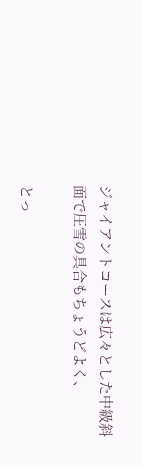ジャイアントコースは広々とした中級斜面で圧雪の具合もちょうどよく、

とっ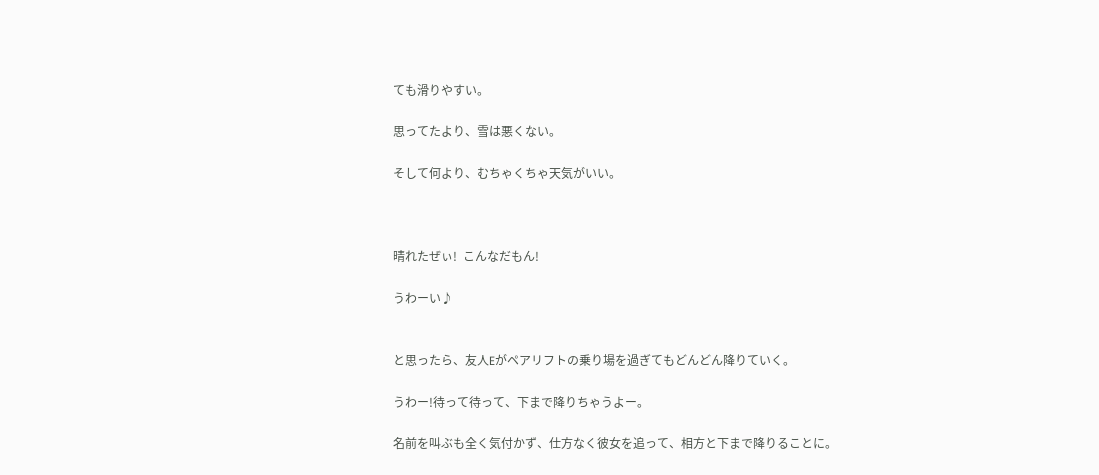ても滑りやすい。

思ってたより、雪は悪くない。

そして何より、むちゃくちゃ天気がいい。



晴れたぜぃ!  こんなだもん!

うわーい♪


と思ったら、友人Eがペアリフトの乗り場を過ぎてもどんどん降りていく。

うわー!待って待って、下まで降りちゃうよー。

名前を叫ぶも全く気付かず、仕方なく彼女を追って、相方と下まで降りることに。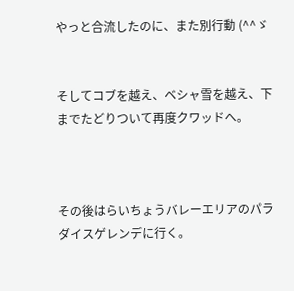やっと合流したのに、また別行動 (^^ゞ


そしてコブを越え、ベシャ雪を越え、下までたどりついて再度クワッドへ。



その後はらいちょうバレーエリアのパラダイスゲレンデに行く。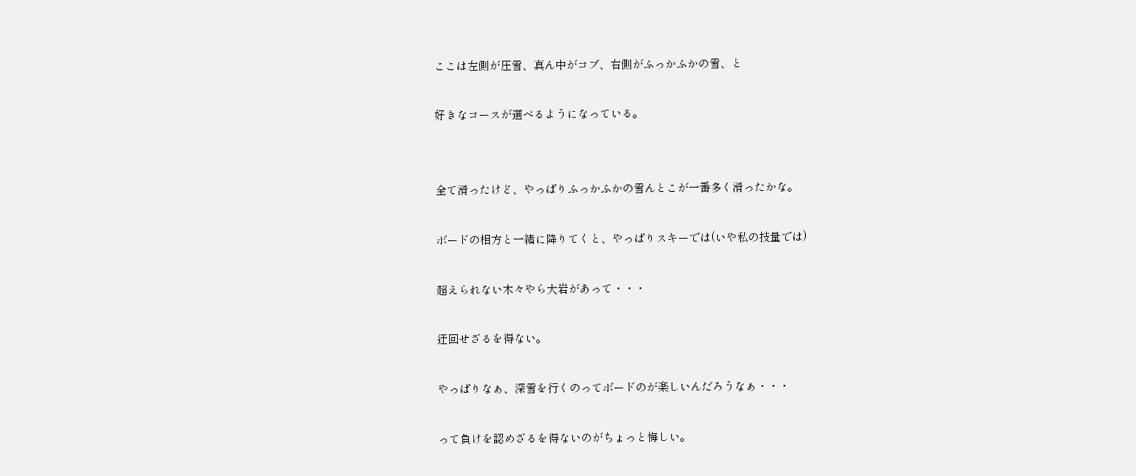ここは左側が圧雪、真ん中がコブ、右側がふっかふかの雪、と

好きなコースが選べるようになっている。


全て滑ったけど、やっぱりふっかふかの雪んとこが一番多く滑ったかな。

ボードの相方と一緒に降りてくと、やっぱりスキーでは(いや私の技量では)

超えられない木々やら大岩があって・・・

迂回せざるを得ない。

やっぱりなぁ、深雪を行くのってボードのが楽しいんだろうなぁ・・・

って負けを認めざるを得ないのがちょっと悔しい。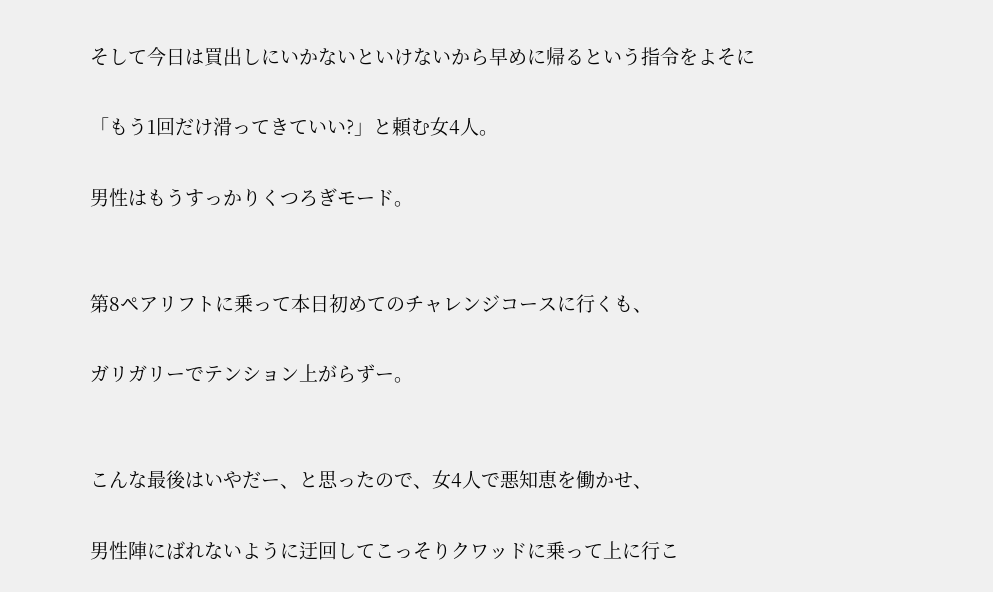そして今日は買出しにいかないといけないから早めに帰るという指令をよそに

「もう1回だけ滑ってきていい?」と頼む女4人。

男性はもうすっかりくつろぎモード。


第8ペアリフトに乗って本日初めてのチャレンジコースに行くも、

ガリガリーでテンション上がらずー。


こんな最後はいやだー、と思ったので、女4人で悪知恵を働かせ、

男性陣にばれないように迂回してこっそりクワッドに乗って上に行こ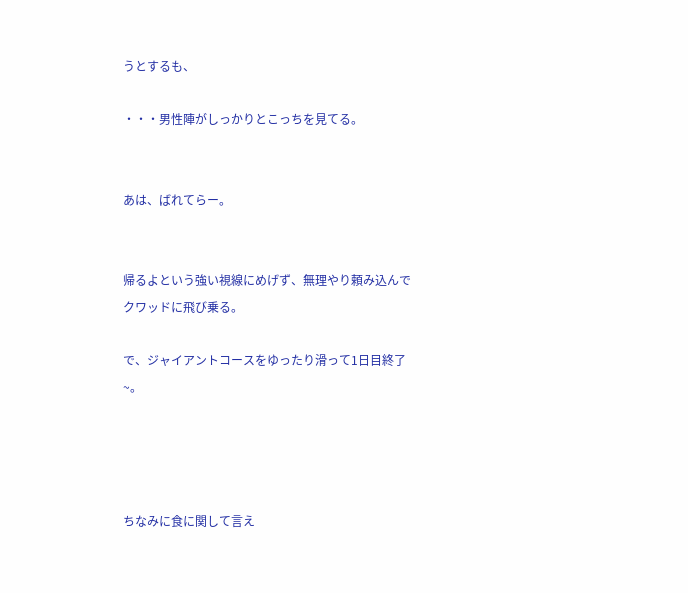うとするも、

・・・男性陣がしっかりとこっちを見てる。


あは、ばれてらー。


帰るよという強い視線にめげず、無理やり頼み込んでクワッドに飛び乗る。

で、ジャイアントコースをゆったり滑って1日目終了~。




ちなみに食に関して言え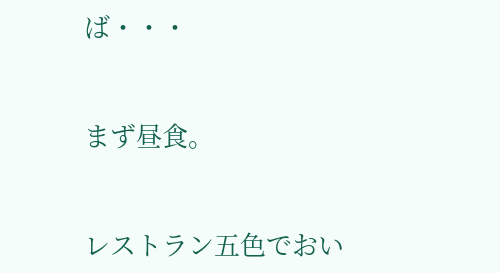ば・・・


まず昼食。


レストラン五色でおい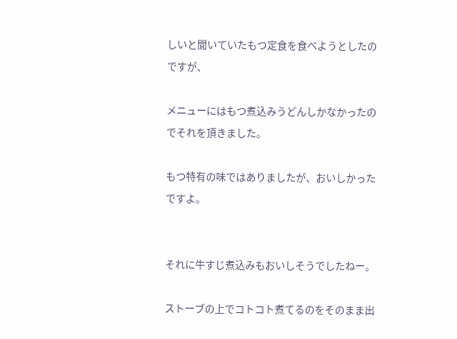しいと聞いていたもつ定食を食べようとしたのですが、

メニューにはもつ煮込みうどんしかなかったのでそれを頂きました。

もつ特有の味ではありましたが、おいしかったですよ。


それに牛すじ煮込みもおいしそうでしたねー。

ストーブの上でコトコト煮てるのをそのまま出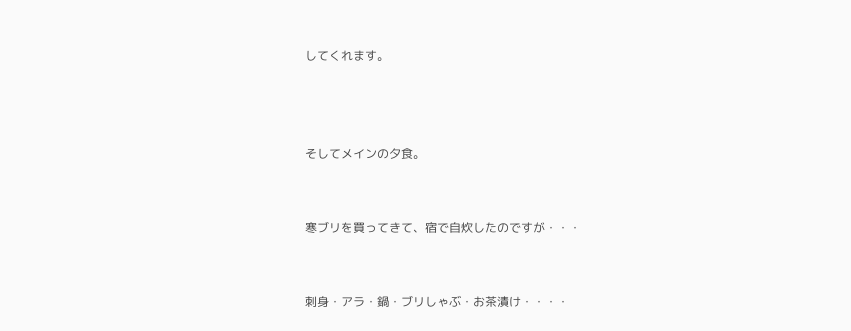してくれます。



そしてメインの夕食。


寒ブリを買ってきて、宿で自炊したのですが・・・


刺身・アラ・鍋・ブリしゃぶ・お茶漬け・・・・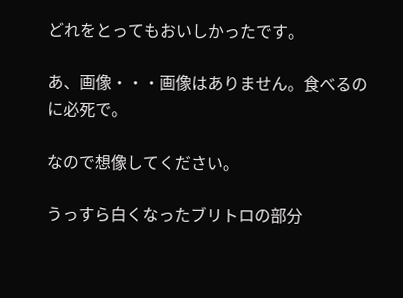どれをとってもおいしかったです。

あ、画像・・・画像はありません。食べるのに必死で。

なので想像してください。

うっすら白くなったブリトロの部分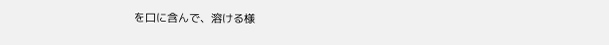を口に含んで、溶ける様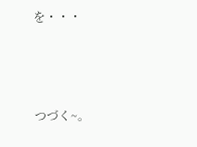を・・・



つづく~。